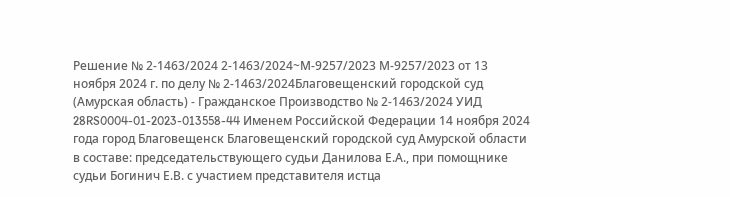Решение № 2-1463/2024 2-1463/2024~М-9257/2023 М-9257/2023 от 13 ноября 2024 г. по делу № 2-1463/2024Благовещенский городской суд (Амурская область) - Гражданское Производство № 2-1463/2024 УИД 28RS0004-01-2023-013558-44 Именем Российской Федерации 14 ноября 2024 года город Благовещенск Благовещенский городской суд Амурской области в составе: председательствующего судьи Данилова Е.А., при помощнике судьи Богинич Е.В. с участием представителя истца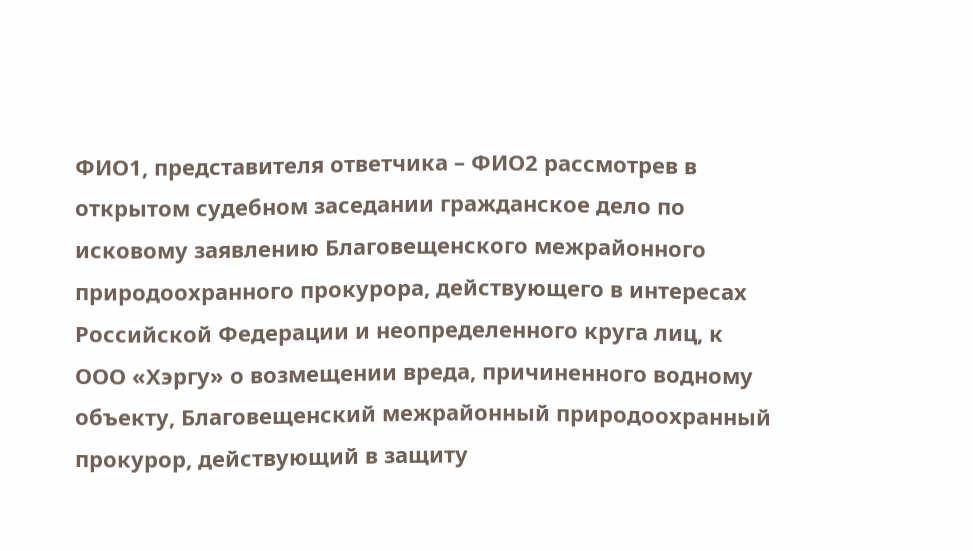ФИО1, представителя ответчика – ФИО2 рассмотрев в открытом судебном заседании гражданское дело по исковому заявлению Благовещенского межрайонного природоохранного прокурора, действующего в интересах Российской Федерации и неопределенного круга лиц, к ООО «Хэргу» о возмещении вреда, причиненного водному объекту, Благовещенский межрайонный природоохранный прокурор, действующий в защиту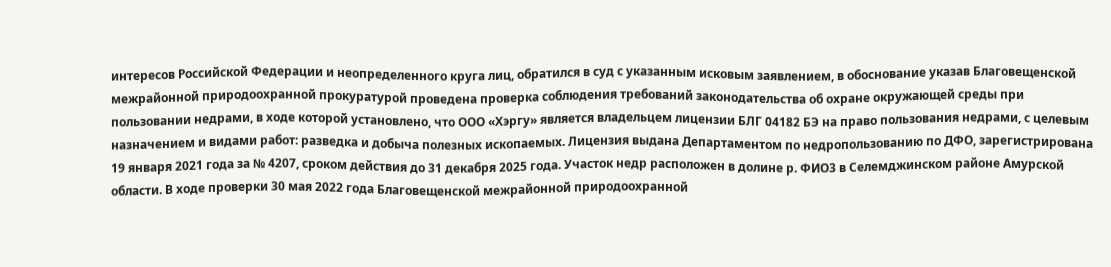интересов Российской Федерации и неопределенного круга лиц, обратился в суд с указанным исковым заявлением, в обоснование указав Благовещенской межрайонной природоохранной прокуратурой проведена проверка соблюдения требований законодательства об охране окружающей среды при пользовании недрами, в ходе которой установлено, что ООО «Хэргу» является владельцем лицензии БЛГ 04182 БЭ на право пользования недрами, с целевым назначением и видами работ: разведка и добыча полезных ископаемых. Лицензия выдана Департаментом по недропользованию по ДФО, зарегистрирована 19 января 2021 года за № 4207, сроком действия до 31 декабря 2025 года. Участок недр расположен в долине р. ФИО3 в Селемджинском районе Амурской области. В ходе проверки 30 мая 2022 года Благовещенской межрайонной природоохранной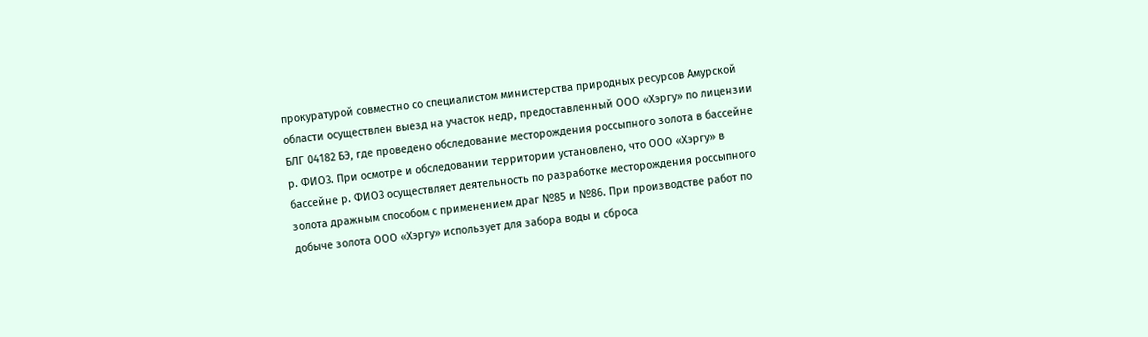прокуратурой совместно со специалистом министерства природных ресурсов Амурской области осуществлен выезд на участок недр, предоставленный ООО «Хэргу» по лицензии БЛГ 04182 БЭ, где проведено обследование месторождения россыпного золота в бассейне р. ФИО3. При осмотре и обследовании территории установлено, что ООО «Хэргу» в бассейне р. ФИО3 осуществляет деятельность по разработке месторождения россыпного золота дражным способом с применением драг №85 и №86. При производстве работ по добыче золота ООО «Хэргу» использует для забора воды и сброса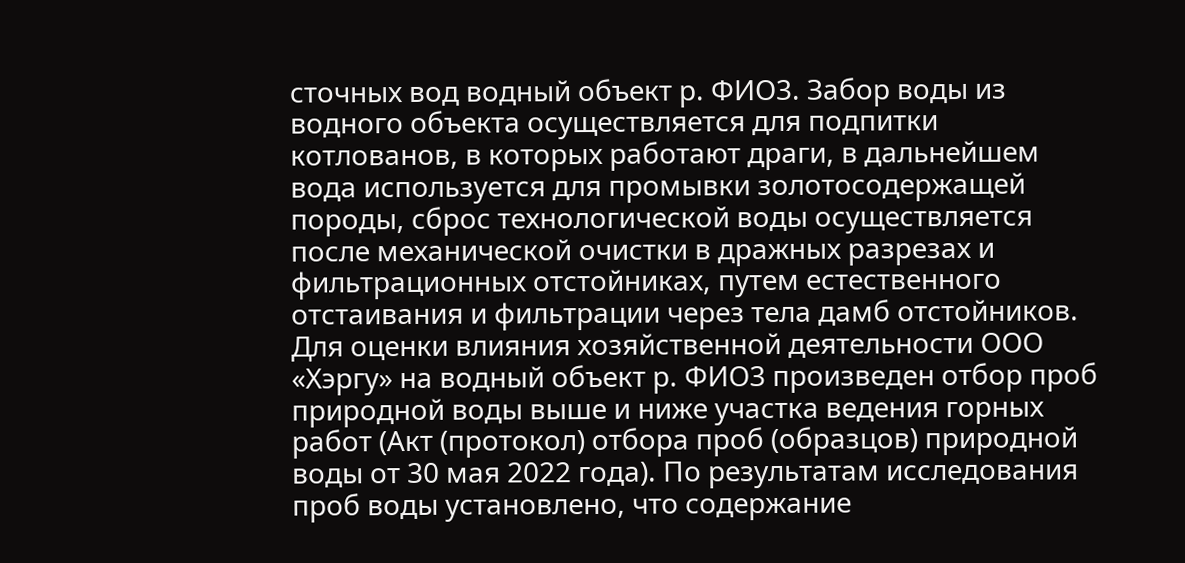сточных вод водный объект р. ФИО3. Забор воды из водного объекта осуществляется для подпитки котлованов, в которых работают драги, в дальнейшем вода используется для промывки золотосодержащей породы, сброс технологической воды осуществляется после механической очистки в дражных разрезах и фильтрационных отстойниках, путем естественного отстаивания и фильтрации через тела дамб отстойников. Для оценки влияния хозяйственной деятельности ООО «Хэргу» на водный объект р. ФИО3 произведен отбор проб природной воды выше и ниже участка ведения горных работ (Акт (протокол) отбора проб (образцов) природной воды от 30 мая 2022 года). По результатам исследования проб воды установлено, что содержание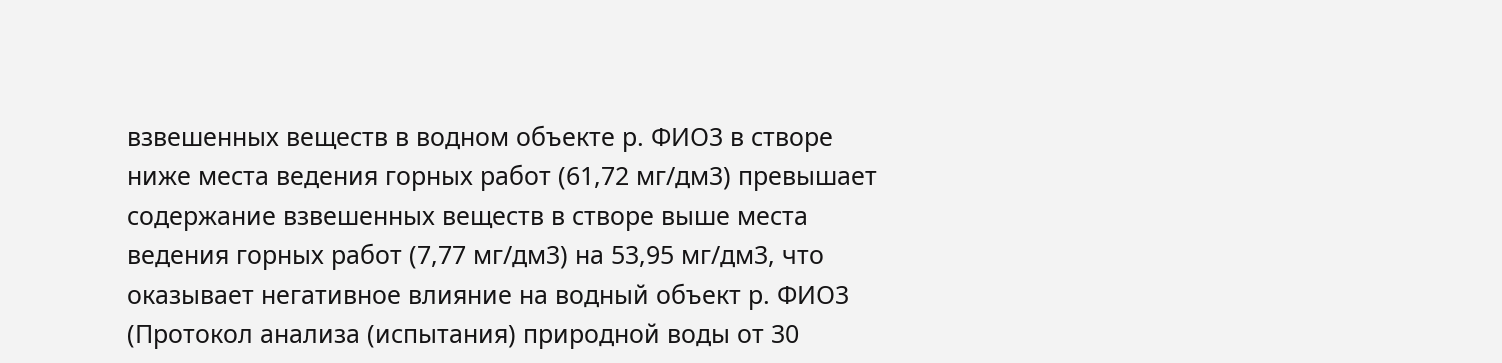взвешенных веществ в водном объекте р. ФИО3 в створе ниже места ведения горных работ (61,72 мг/дм3) превышает содержание взвешенных веществ в створе выше места ведения горных работ (7,77 мг/дм3) на 53,95 мг/дм3, что оказывает негативное влияние на водный объект р. ФИО3 (Протокол анализа (испытания) природной воды от 30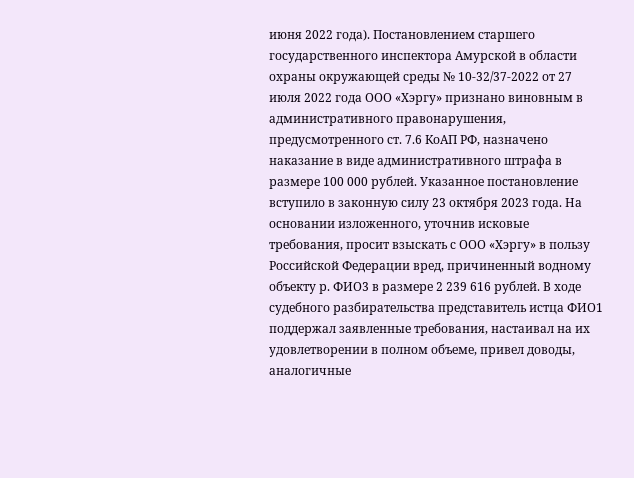июня 2022 года). Постановлением старшего государственного инспектора Амурской в области охраны окружающей среды № 10-32/37-2022 от 27 июля 2022 года ООО «Хэргу» признано виновным в административного правонарушения, предусмотренного ст. 7.6 КоАП РФ, назначено наказание в виде административного штрафа в размере 100 000 рублей. Указанное постановление вступило в законную силу 23 октября 2023 года. На основании изложенного, уточнив исковые требования, просит взыскать с ООО «Хэргу» в пользу Российской Федерации вред, причиненный водному объекту р. ФИО3 в размере 2 239 616 рублей. В ходе судебного разбирательства представитель истца ФИО1 поддержал заявленные требования, настаивал на их удовлетворении в полном объеме, привел доводы, аналогичные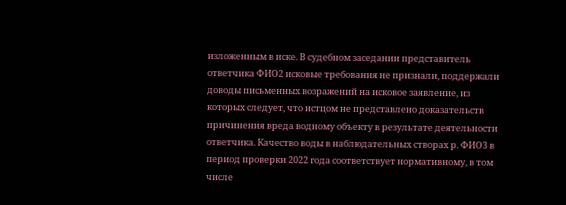изложенным в иске. В судебном заседании представитель ответчика ФИО2 исковые требования не признали, поддержали доводы письменных возражений на исковое заявление, из которых следует, что истцом не представлено доказательств причинения вреда водному объекту в результате деятельности ответчика. Качество воды в наблюдательных створах р. ФИО3 в период проверки 2022 года соответствует нормативному, в том числе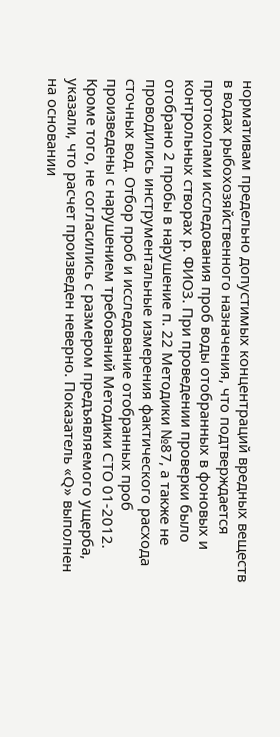нормативам предельно допустимых концентраций вредных веществ в водах рыбохозяйственного назначения, что подтверждается протоколами исследования проб воды отобранных в фоновых и контрольных створах р. ФИО3. При проведении проверки было отобрано 2 пробы в нарушение п. 22 Методики №87, а также не проводились инструментальные измерения фактического расхода сточных вод. Отбор проб и исследование отобранных проб произведены с нарушением требований Методики СТО 01-2012. Кроме того, не согласились с размером предъявляемого ущерба, указали, что расчет произведен неверно. Показатель «Q» выполнен на основании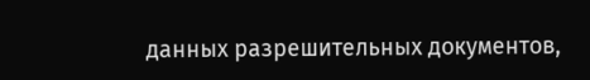данных разрешительных документов,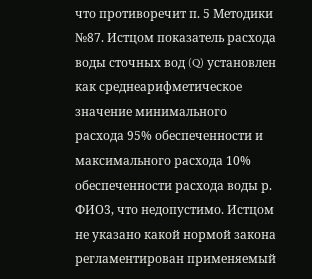что противоречит п. 5 Методики №87. Истцом показатель расхода воды сточных вод (Q) установлен как среднеарифметическое значение минимального расхода 95% обеспеченности и максимального расхода 10% обеспеченности расхода воды р. ФИО3, что недопустимо. Истцом не указано какой нормой закона регламентирован применяемый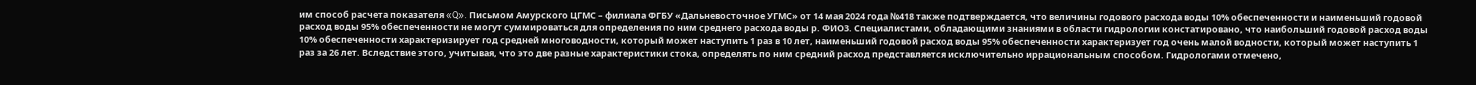им способ расчета показателя «Q». Письмом Амурского ЦГМС – филиала ФГБУ «Дальневосточное УГМС» от 14 мая 2024 года №418 также подтверждается, что величины годового расхода воды 10% обеспеченности и наименьший годовой расход воды 95% обеспеченности не могут суммироваться для определения по ним среднего расхода воды р. ФИО3. Специалистами, обладающими знаниями в области гидрологии констатировано, что наибольший годовой расход воды 10% обеспеченности характеризирует год средней многоводности, который может наступить 1 раз в 10 лет, наименьший годовой расход воды 95% обеспеченности характеризует год очень малой водности, который может наступить 1 раз за 26 лет. Вследствие этого, учитывая, что это две разные характеристики стока, определять по ним средний расход представляется исключительно иррациональным способом. Гидрологами отмечено,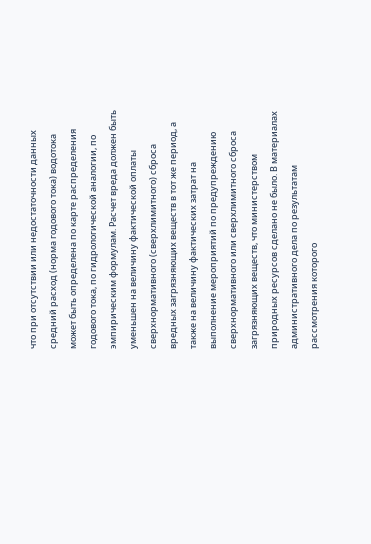что при отсутствии или недостаточности данных средний расход (норма годового тока) водотока может быть определена по карте распределения годового тока, по гидрологической аналогии, по эмпирическим формулам. Расчет вреда должен быть уменьшен на величину фактической оплаты сверхнормативного (сверхлимитного) сброса вредных загрязняющих веществ в тот же период, а также на величину фактических затрат на выполнение мероприятий по предупреждению сверхнормативного или сверхлимитного сброса загрязняющих веществ, что министерством природных ресурсов сделано не было. В материалах административного дела по результатам рассмотрения которого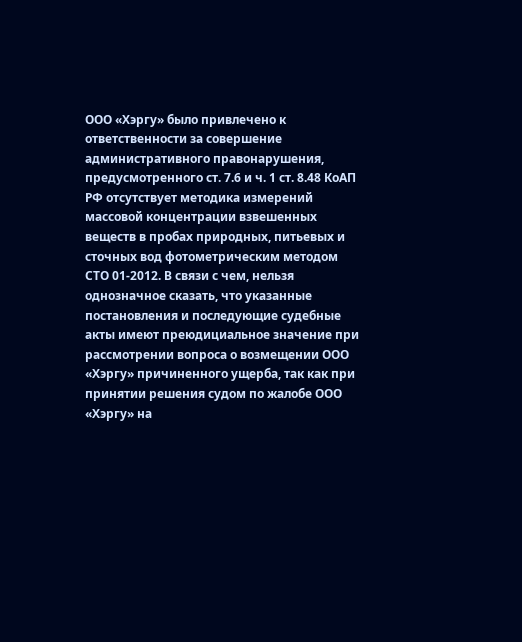ООО «Хэргу» было привлечено к ответственности за совершение административного правонарушения, предусмотренного ст. 7.6 и ч. 1 ст. 8.48 КоАП РФ отсутствует методика измерений массовой концентрации взвешенных веществ в пробах природных, питьевых и сточных вод фотометрическим методом СТО 01-2012. В связи с чем, нельзя однозначное сказать, что указанные постановления и последующие судебные акты имеют преюдициальное значение при рассмотрении вопроса о возмещении ООО «Хэргу» причиненного ущерба, так как при принятии решения судом по жалобе ООО «Хэргу» на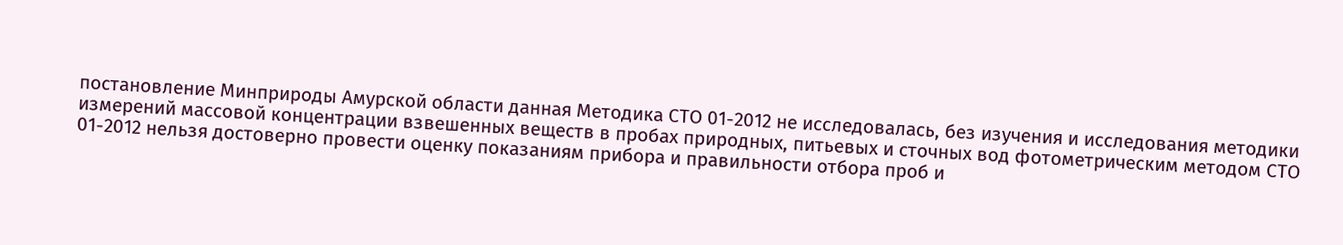постановление Минприроды Амурской области данная Методика СТО 01-2012 не исследовалась, без изучения и исследования методики измерений массовой концентрации взвешенных веществ в пробах природных, питьевых и сточных вод фотометрическим методом СТО 01-2012 нельзя достоверно провести оценку показаниям прибора и правильности отбора проб и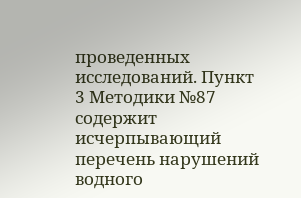проведенных исследований. Пункт 3 Методики №87 содержит исчерпывающий перечень нарушений водного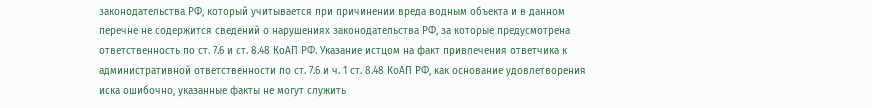законодательства РФ, который учитывается при причинении вреда водным объекта и в данном перечне не содержится сведений о нарушениях законодательства РФ, за которые предусмотрена ответственность по ст. 7.6 и ст. 8.48 КоАП РФ. Указание истцом на факт привлечения ответчика к административной ответственности по ст. 7.6 и ч. 1 ст. 8.48 КоАП РФ, как основание удовлетворения иска ошибочно, указанные факты не могут служить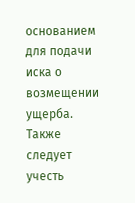основанием для подачи иска о возмещении ущерба. Также следует учесть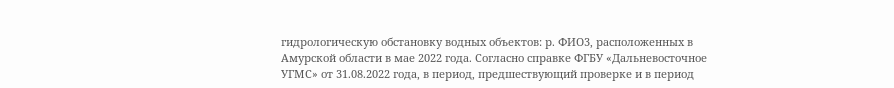гидрологическую обстановку водных объектов: р. ФИО3, расположенных в Амурской области в мае 2022 года. Согласно справке ФГБУ «Дальневосточное УГМС» от 31.08.2022 года, в период, предшествующий проверке и в период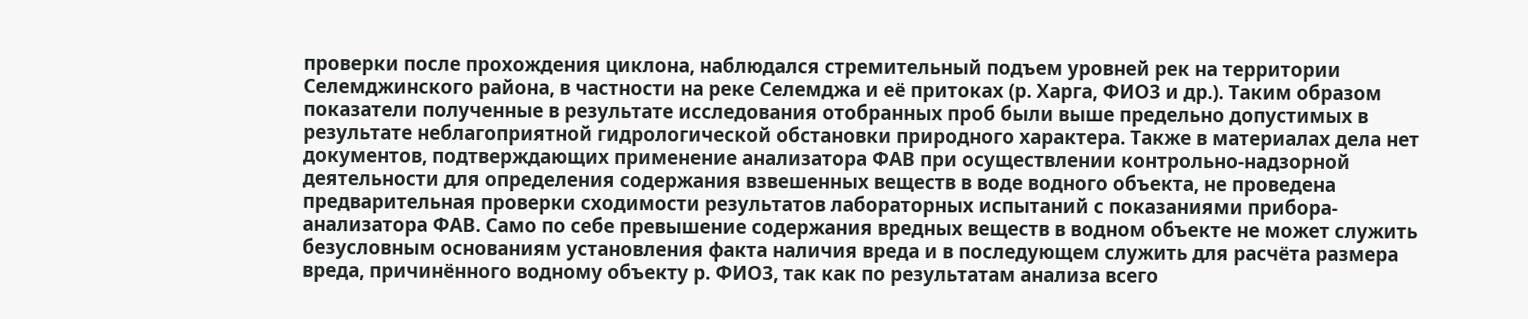проверки после прохождения циклона, наблюдался стремительный подъем уровней рек на территории Селемджинского района, в частности на реке Селемджа и её притоках (р. Харга, ФИО3 и др.). Таким образом показатели полученные в результате исследования отобранных проб были выше предельно допустимых в результате неблагоприятной гидрологической обстановки природного характера. Также в материалах дела нет документов, подтверждающих применение анализатора ФАВ при осуществлении контрольно-надзорной деятельности для определения содержания взвешенных веществ в воде водного объекта, не проведена предварительная проверки сходимости результатов лабораторных испытаний с показаниями прибора-анализатора ФАВ. Само по себе превышение содержания вредных веществ в водном объекте не может служить безусловным основаниям установления факта наличия вреда и в последующем служить для расчёта размера вреда, причинённого водному объекту р. ФИО3, так как по результатам анализа всего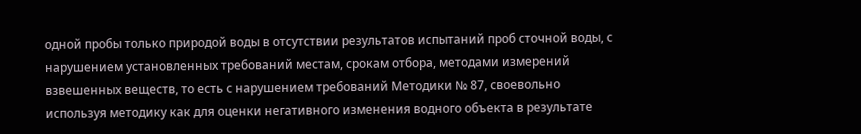одной пробы только природой воды в отсутствии результатов испытаний проб сточной воды, с нарушением установленных требований местам, срокам отбора, методами измерений взвешенных веществ, то есть с нарушением требований Методики № 87, своевольно используя методику как для оценки негативного изменения водного объекта в результате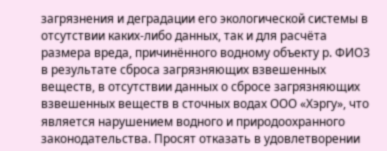загрязнения и деградации его экологической системы в отсутствии каких-либо данных, так и для расчёта размера вреда, причинённого водному объекту р. ФИО3 в результате сброса загрязняющих взвешенных веществ, в отсутствии данных о сбросе загрязняющих взвешенных веществ в сточных водах ООО «Хэргу», что является нарушением водного и природоохранного законодательства. Просят отказать в удовлетворении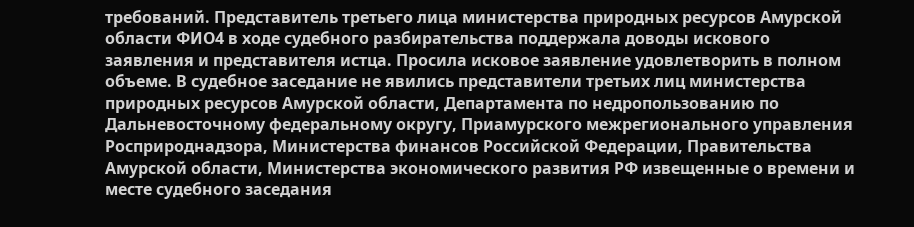требований. Представитель третьего лица министерства природных ресурсов Амурской области ФИО4 в ходе судебного разбирательства поддержала доводы искового заявления и представителя истца. Просила исковое заявление удовлетворить в полном объеме. В судебное заседание не явились представители третьих лиц министерства природных ресурсов Амурской области, Департамента по недропользованию по Дальневосточному федеральному округу, Приамурского межрегионального управления Росприроднадзора, Министерства финансов Российской Федерации, Правительства Амурской области, Министерства экономического развития РФ извещенные о времени и месте судебного заседания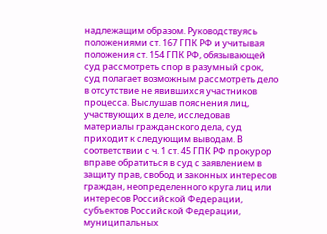надлежащим образом. Руководствуясь положениями ст. 167 ГПК РФ и учитывая положения ст. 154 ГПК РФ, обязывающей суд рассмотреть спор в разумный срок, суд полагает возможным рассмотреть дело в отсутствие не явившихся участников процесса. Выслушав пояснения лиц, участвующих в деле, исследовав материалы гражданского дела, суд приходит к следующим выводам. В соответствии с ч. 1 ст. 45 ГПК РФ прокурор вправе обратиться в суд с заявлением в защиту прав, свобод и законных интересов граждан, неопределенного круга лиц или интересов Российской Федерации, субъектов Российской Федерации, муниципальных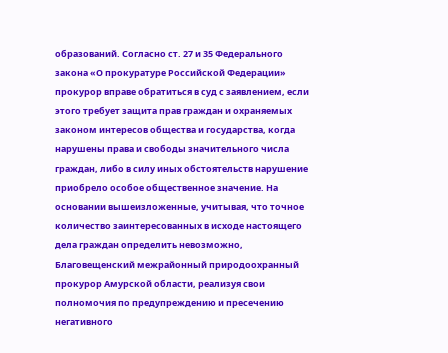образований. Согласно ст. 27 и 35 Федерального закона «О прокуратуре Российской Федерации» прокурор вправе обратиться в суд с заявлением, если этого требует защита прав граждан и охраняемых законом интересов общества и государства, когда нарушены права и свободы значительного числа граждан, либо в силу иных обстоятельств нарушение приобрело особое общественное значение. На основании вышеизложенные, учитывая, что точное количество заинтересованных в исходе настоящего дела граждан определить невозможно, Благовещенский межрайонный природоохранный прокурор Амурской области, реализуя свои полномочия по предупреждению и пресечению негативного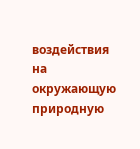воздействия на окружающую природную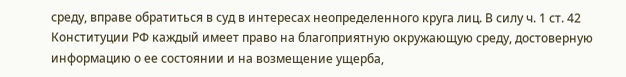среду, вправе обратиться в суд в интересах неопределенного круга лиц. В силу ч. 1 ст. 42 Конституции РФ каждый имеет право на благоприятную окружающую среду, достоверную информацию о ее состоянии и на возмещение ущерба,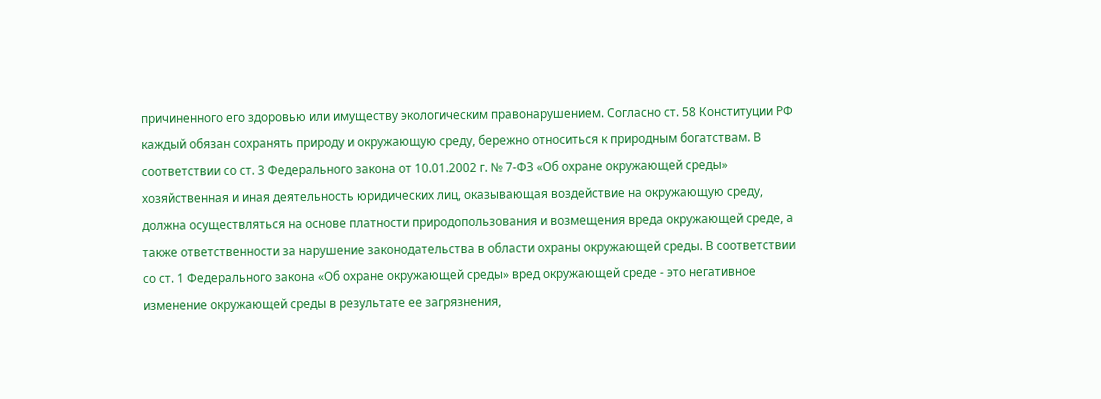причиненного его здоровью или имуществу экологическим правонарушением. Согласно ст. 58 Конституции РФ каждый обязан сохранять природу и окружающую среду, бережно относиться к природным богатствам. В соответствии со ст. 3 Федерального закона от 10.01.2002 г. № 7-ФЗ «Об охране окружающей среды» хозяйственная и иная деятельность юридических лиц, оказывающая воздействие на окружающую среду, должна осуществляться на основе платности природопользования и возмещения вреда окружающей среде, а также ответственности за нарушение законодательства в области охраны окружающей среды. В соответствии со ст. 1 Федерального закона «Об охране окружающей среды» вред окружающей среде - это негативное изменение окружающей среды в результате ее загрязнения,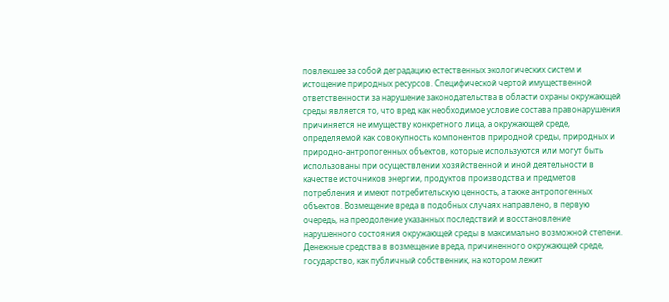повлекшее за собой деградацию естественных экологических систем и истощение природных ресурсов. Специфической чертой имущественной ответственности за нарушение законодательства в области охраны окружающей среды является то, что вред как необходимое условие состава правонарушения причиняется не имуществу конкретного лица, а окружающей среде, определяемой как совокупность компонентов природной среды, природных и природно-антропогенных объектов, которые используются или могут быть использованы при осуществлении хозяйственной и иной деятельности в качестве источников энергии, продуктов производства и предметов потребления и имеют потребительскую ценность, а также антропогенных объектов. Возмещение вреда в подобных случаях направлено, в первую очередь, на преодоление указанных последствий и восстановление нарушенного состояния окружающей среды в максимально возможной степени. Денежные средства в возмещение вреда, причиненного окружающей среде, государство, как публичный собственник, на котором лежит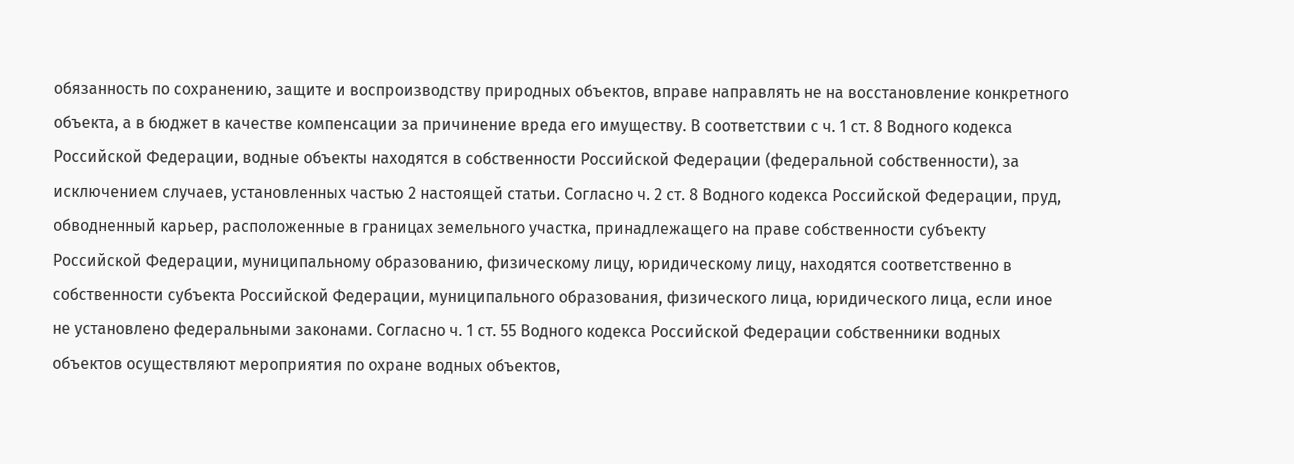обязанность по сохранению, защите и воспроизводству природных объектов, вправе направлять не на восстановление конкретного объекта, а в бюджет в качестве компенсации за причинение вреда его имуществу. В соответствии с ч. 1 ст. 8 Водного кодекса Российской Федерации, водные объекты находятся в собственности Российской Федерации (федеральной собственности), за исключением случаев, установленных частью 2 настоящей статьи. Согласно ч. 2 ст. 8 Водного кодекса Российской Федерации, пруд, обводненный карьер, расположенные в границах земельного участка, принадлежащего на праве собственности субъекту Российской Федерации, муниципальному образованию, физическому лицу, юридическому лицу, находятся соответственно в собственности субъекта Российской Федерации, муниципального образования, физического лица, юридического лица, если иное не установлено федеральными законами. Согласно ч. 1 ст. 55 Водного кодекса Российской Федерации собственники водных объектов осуществляют мероприятия по охране водных объектов,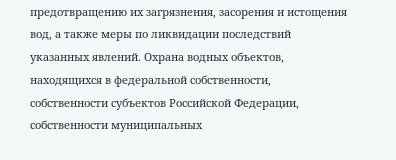предотвращению их загрязнения, засорения и истощения вод, а также меры по ликвидации последствий указанных явлений. Охрана водных объектов, находящихся в федеральной собственности, собственности субъектов Российской Федерации, собственности муниципальных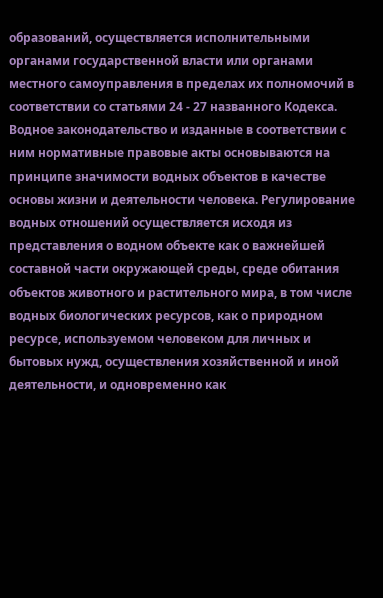образований, осуществляется исполнительными органами государственной власти или органами местного самоуправления в пределах их полномочий в соответствии со статьями 24 - 27 названного Кодекса. Водное законодательство и изданные в соответствии с ним нормативные правовые акты основываются на принципе значимости водных объектов в качестве основы жизни и деятельности человека. Регулирование водных отношений осуществляется исходя из представления о водном объекте как о важнейшей составной части окружающей среды, среде обитания объектов животного и растительного мира, в том числе водных биологических ресурсов, как о природном ресурсе, используемом человеком для личных и бытовых нужд, осуществления хозяйственной и иной деятельности, и одновременно как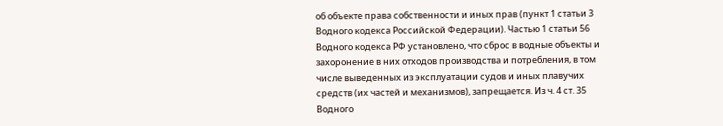об объекте права собственности и иных прав (пункт 1 статьи 3 Водного кодекса Российской Федерации). Частью 1 статьи 56 Водного кодекса РФ установлено, что сброс в водные объекты и захоронение в них отходов производства и потребления, в том числе выведенных из эксплуатации судов и иных плавучих средств (их частей и механизмов), запрещается. Из ч. 4 ст. 35 Водного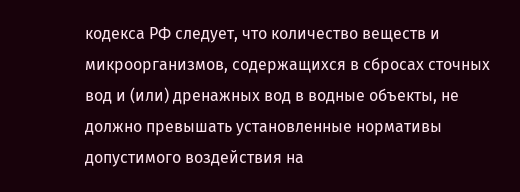кодекса РФ следует, что количество веществ и микроорганизмов, содержащихся в сбросах сточных вод и (или) дренажных вод в водные объекты, не должно превышать установленные нормативы допустимого воздействия на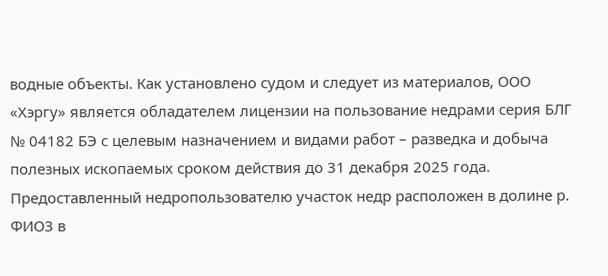водные объекты. Как установлено судом и следует из материалов, ООО «Хэргу» является обладателем лицензии на пользование недрами серия БЛГ № 04182 БЭ с целевым назначением и видами работ – разведка и добыча полезных ископаемых сроком действия до 31 декабря 2025 года. Предоставленный недропользователю участок недр расположен в долине р. ФИО3 в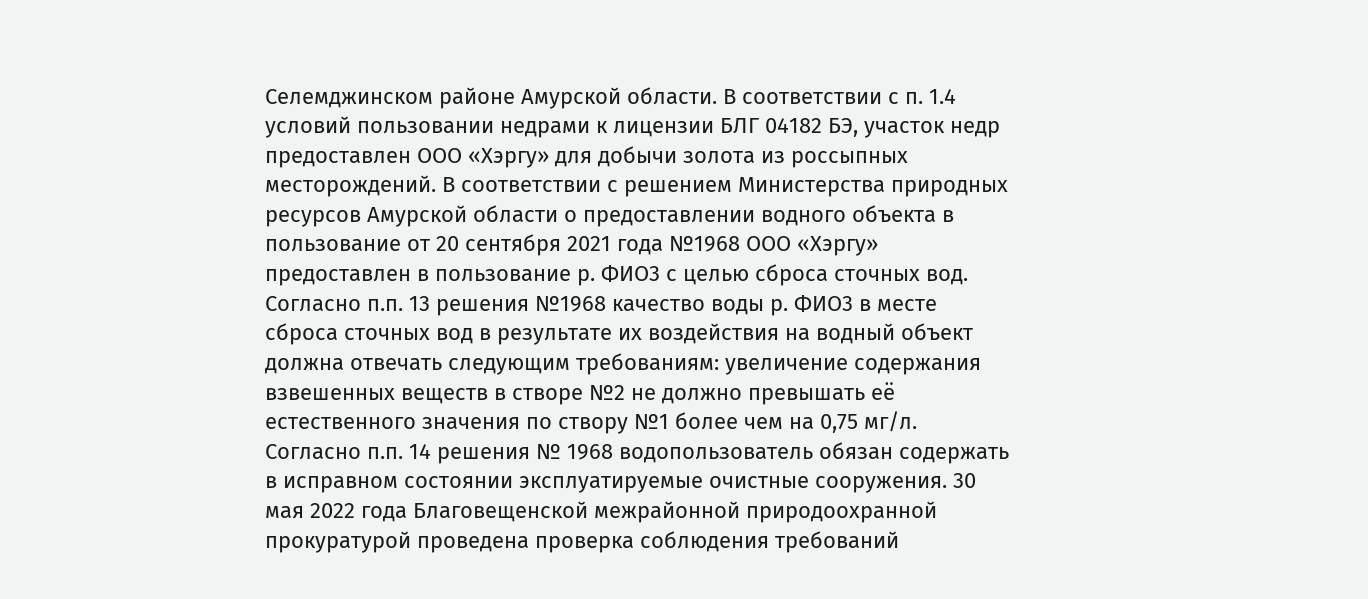Селемджинском районе Амурской области. В соответствии с п. 1.4 условий пользовании недрами к лицензии БЛГ 04182 БЭ, участок недр предоставлен ООО «Хэргу» для добычи золота из россыпных месторождений. В соответствии с решением Министерства природных ресурсов Амурской области о предоставлении водного объекта в пользование от 20 сентября 2021 года №1968 ООО «Хэргу» предоставлен в пользование р. ФИО3 с целью сброса сточных вод. Согласно п.п. 13 решения №1968 качество воды р. ФИО3 в месте сброса сточных вод в результате их воздействия на водный объект должна отвечать следующим требованиям: увеличение содержания взвешенных веществ в створе №2 не должно превышать её естественного значения по створу №1 более чем на 0,75 мг/л. Согласно п.п. 14 решения № 1968 водопользователь обязан содержать в исправном состоянии эксплуатируемые очистные сооружения. 30 мая 2022 года Благовещенской межрайонной природоохранной прокуратурой проведена проверка соблюдения требований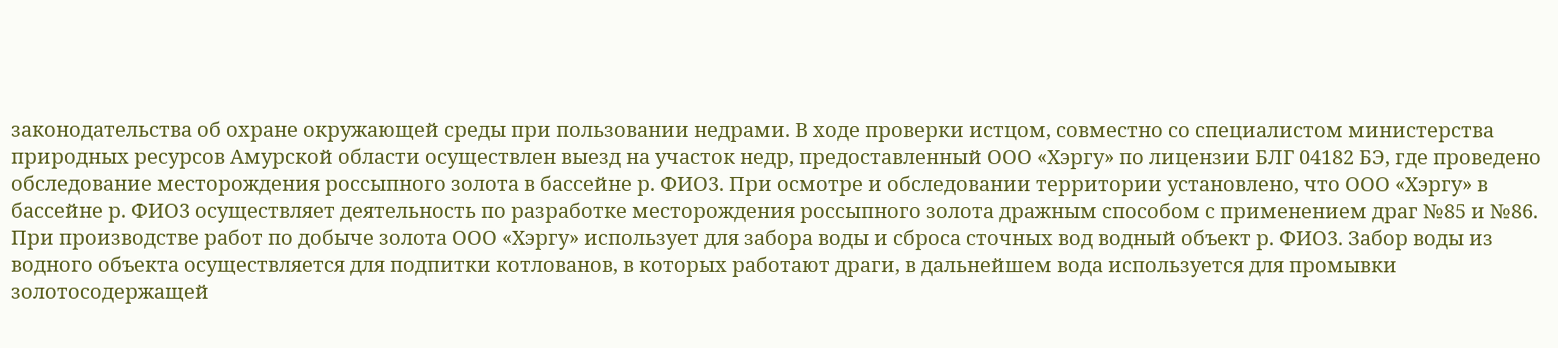законодательства об охране окружающей среды при пользовании недрами. В ходе проверки истцом, совместно со специалистом министерства природных ресурсов Амурской области осуществлен выезд на участок недр, предоставленный ООО «Хэргу» по лицензии БЛГ 04182 БЭ, где проведено обследование месторождения россыпного золота в бассейне р. ФИО3. При осмотре и обследовании территории установлено, что ООО «Хэргу» в бассейне р. ФИО3 осуществляет деятельность по разработке месторождения россыпного золота дражным способом с применением драг №85 и №86. При производстве работ по добыче золота ООО «Хэргу» использует для забора воды и сброса сточных вод водный объект р. ФИО3. Забор воды из водного объекта осуществляется для подпитки котлованов, в которых работают драги, в дальнейшем вода используется для промывки золотосодержащей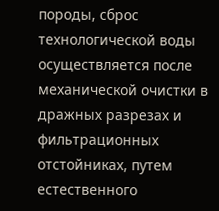породы, сброс технологической воды осуществляется после механической очистки в дражных разрезах и фильтрационных отстойниках, путем естественного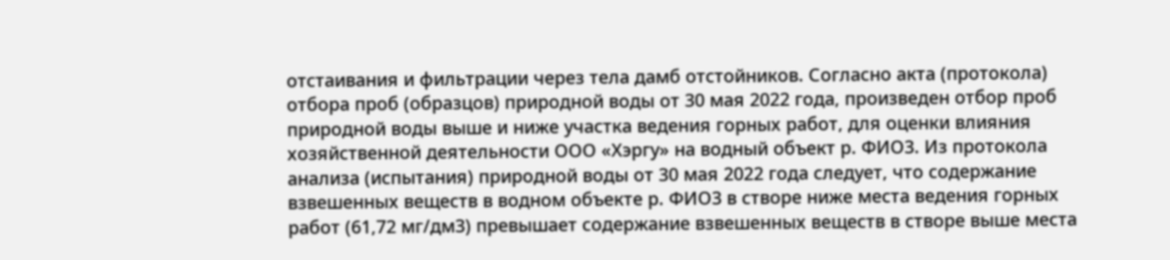отстаивания и фильтрации через тела дамб отстойников. Согласно акта (протокола) отбора проб (образцов) природной воды от 30 мая 2022 года, произведен отбор проб природной воды выше и ниже участка ведения горных работ, для оценки влияния хозяйственной деятельности ООО «Хэргу» на водный объект р. ФИО3. Из протокола анализа (испытания) природной воды от 30 мая 2022 года следует, что содержание взвешенных веществ в водном объекте р. ФИО3 в створе ниже места ведения горных работ (61,72 мг/дм3) превышает содержание взвешенных веществ в створе выше места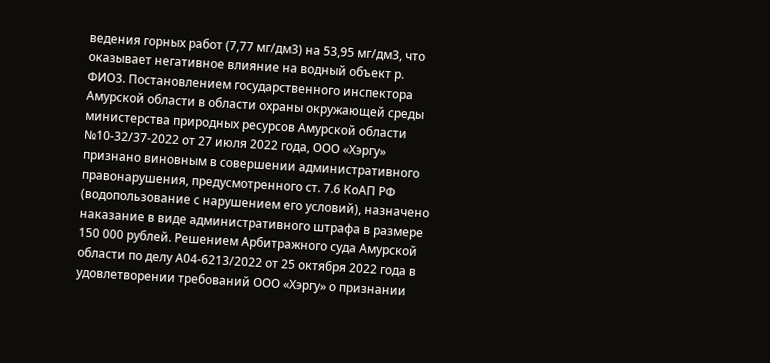ведения горных работ (7,77 мг/дм3) на 53,95 мг/дм3, что оказывает негативное влияние на водный объект р. ФИО3. Постановлением государственного инспектора Амурской области в области охраны окружающей среды министерства природных ресурсов Амурской области №10-32/37-2022 от 27 июля 2022 года, ООО «Хэргу» признано виновным в совершении административного правонарушения, предусмотренного ст. 7.6 КоАП РФ (водопользование с нарушением его условий), назначено наказание в виде административного штрафа в размере 150 000 рублей. Решением Арбитражного суда Амурской области по делу А04-6213/2022 от 25 октября 2022 года в удовлетворении требований ООО «Хэргу» о признании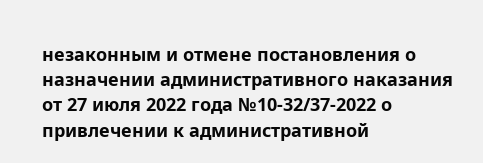незаконным и отмене постановления о назначении административного наказания от 27 июля 2022 года №10-32/37-2022 о привлечении к административной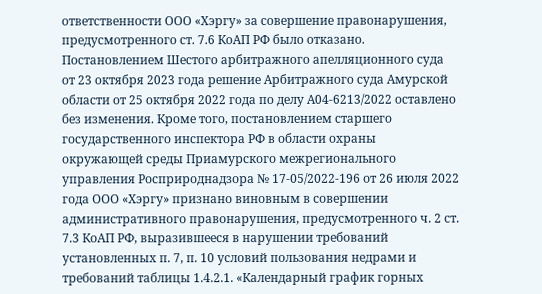ответственности ООО «Хэргу» за совершение правонарушения, предусмотренного ст. 7.6 КоАП РФ было отказано. Постановлением Шестого арбитражного апелляционного суда от 23 октября 2023 года решение Арбитражного суда Амурской области от 25 октября 2022 года по делу А04-6213/2022 оставлено без изменения. Кроме того, постановлением старшего государственного инспектора РФ в области охраны окружающей среды Приамурского межрегионального управления Росприроднадзора № 17-05/2022-196 от 26 июля 2022 года ООО «Хэргу» признано виновным в совершении административного правонарушения, предусмотренного ч. 2 ст. 7.3 КоАП РФ, выразившееся в нарушении требований установленных п. 7, п. 10 условий пользования недрами и требований таблицы 1.4.2.1. «Календарный график горных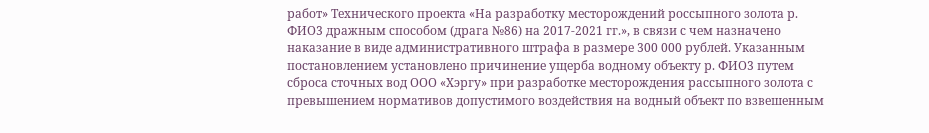работ» Технического проекта «На разработку месторождений россыпного золота р. ФИО3 дражным способом (драга №86) на 2017-2021 гг.», в связи с чем назначено наказание в виде административного штрафа в размере 300 000 рублей. Указанным постановлением установлено причинение ущерба водному объекту р. ФИО3 путем сброса сточных вод ООО «Хэргу» при разработке месторождения рассыпного золота с превышением нормативов допустимого воздействия на водный объект по взвешенным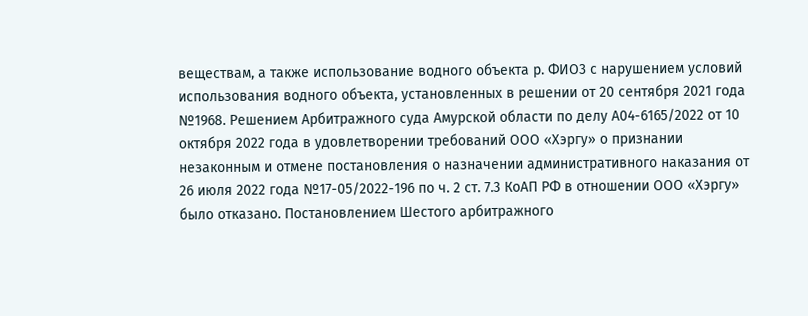веществам, а также использование водного объекта р. ФИО3 с нарушением условий использования водного объекта, установленных в решении от 20 сентября 2021 года №1968. Решением Арбитражного суда Амурской области по делу А04-6165/2022 от 10 октября 2022 года в удовлетворении требований ООО «Хэргу» о признании незаконным и отмене постановления о назначении административного наказания от 26 июля 2022 года №17-05/2022-196 по ч. 2 ст. 7.3 КоАП РФ в отношении ООО «Хэргу» было отказано. Постановлением Шестого арбитражного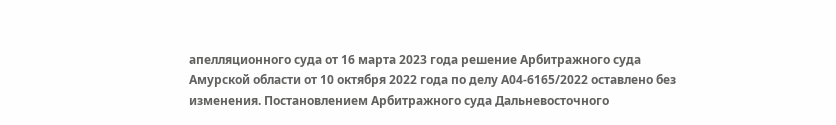апелляционного суда от 16 марта 2023 года решение Арбитражного суда Амурской области от 10 октября 2022 года по делу А04-6165/2022 оставлено без изменения. Постановлением Арбитражного суда Дальневосточного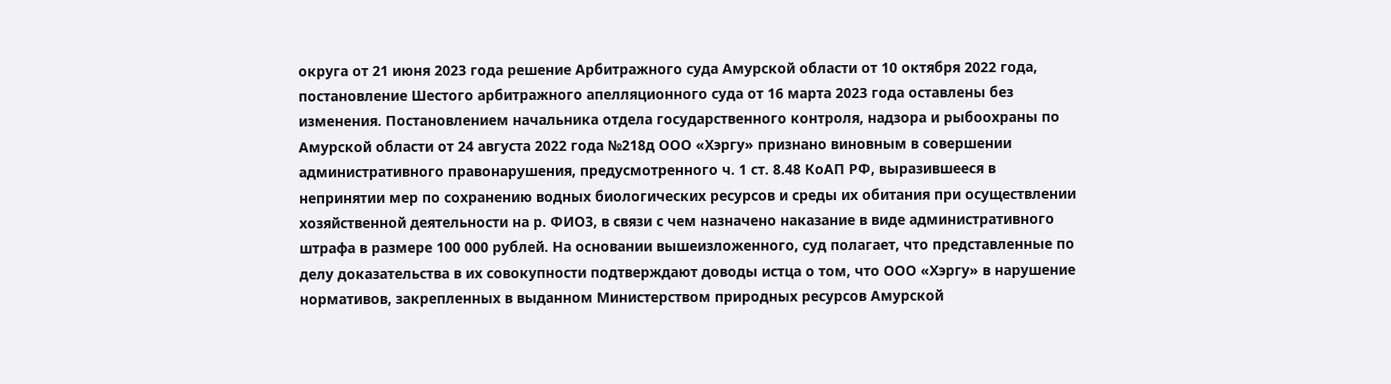округа от 21 июня 2023 года решение Арбитражного суда Амурской области от 10 октября 2022 года, постановление Шестого арбитражного апелляционного суда от 16 марта 2023 года оставлены без изменения. Постановлением начальника отдела государственного контроля, надзора и рыбоохраны по Амурской области от 24 августа 2022 года №218д ООО «Хэргу» признано виновным в совершении административного правонарушения, предусмотренного ч. 1 ст. 8.48 КоАП РФ, выразившееся в непринятии мер по сохранению водных биологических ресурсов и среды их обитания при осуществлении хозяйственной деятельности на р. ФИО3, в связи с чем назначено наказание в виде административного штрафа в размере 100 000 рублей. На основании вышеизложенного, суд полагает, что представленные по делу доказательства в их совокупности подтверждают доводы истца о том, что ООО «Хэргу» в нарушение нормативов, закрепленных в выданном Министерством природных ресурсов Амурской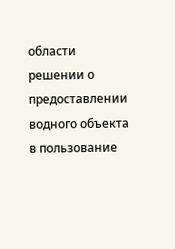области решении о предоставлении водного объекта в пользование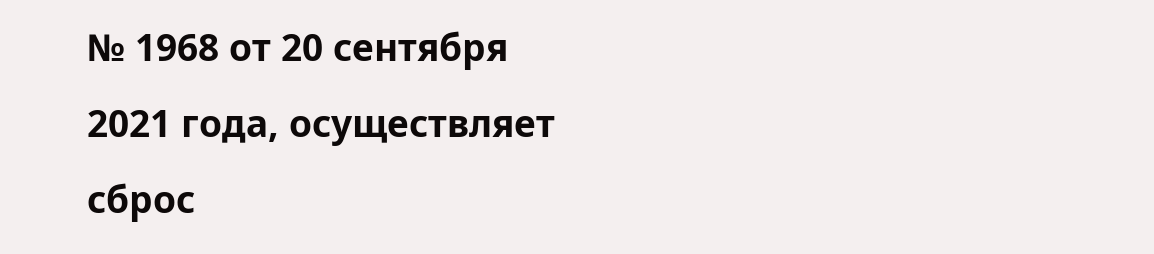№ 1968 от 20 сентября 2021 года, осуществляет сброс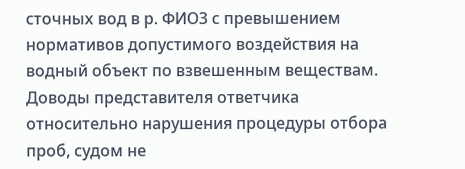сточных вод в р. ФИО3 с превышением нормативов допустимого воздействия на водный объект по взвешенным веществам. Доводы представителя ответчика относительно нарушения процедуры отбора проб, судом не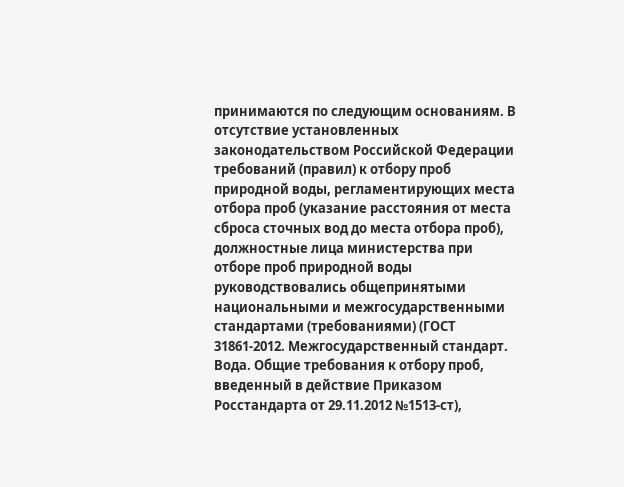принимаются по следующим основаниям. В отсутствие установленных законодательством Российской Федерации требований (правил) к отбору проб природной воды, регламентирующих места отбора проб (указание расстояния от места сброса сточных вод до места отбора проб), должностные лица министерства при отборе проб природной воды руководствовались общепринятыми национальными и межгосударственными стандартами (требованиями) (ГОСТ 31861-2012. Межгосударственный стандарт. Вода. Общие требования к отбору проб, введенный в действие Приказом Росстандарта от 29.11.2012 №1513-ст),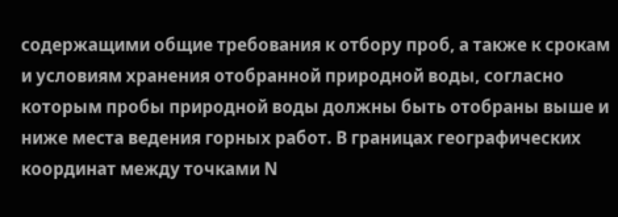содержащими общие требования к отбору проб, а также к срокам и условиям хранения отобранной природной воды, согласно которым пробы природной воды должны быть отобраны выше и ниже места ведения горных работ. В границах географических координат между точками N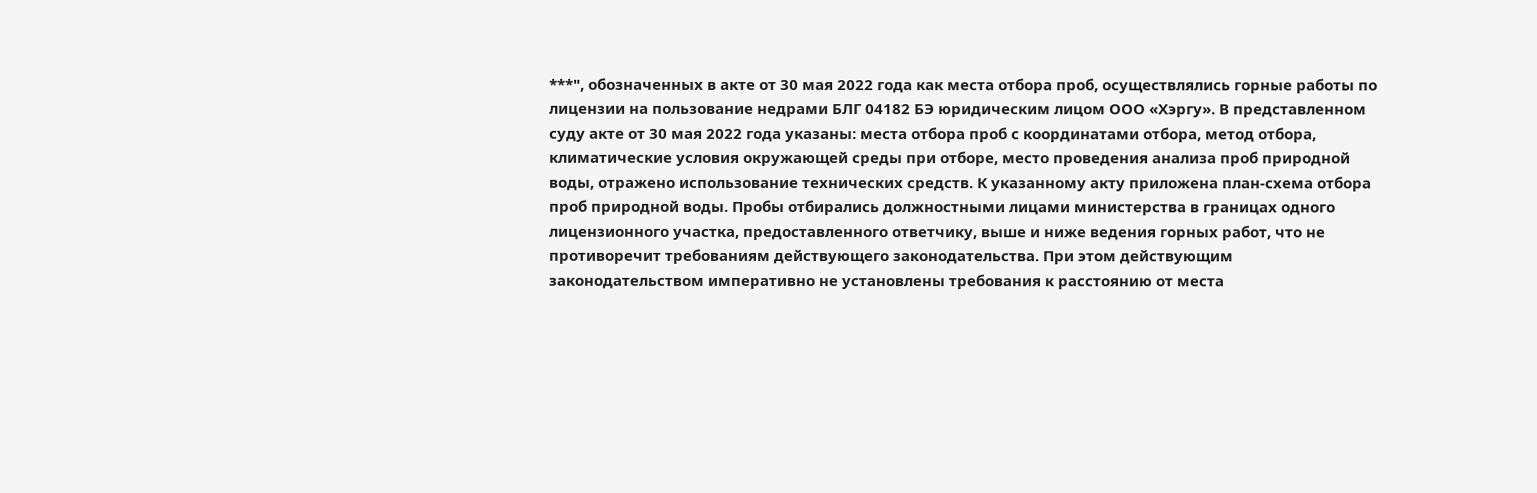***", обозначенных в акте от 30 мая 2022 года как места отбора проб, осуществлялись горные работы по лицензии на пользование недрами БЛГ 04182 БЭ юридическим лицом ООО «Хэргу». В представленном суду акте от 30 мая 2022 года указаны: места отбора проб с координатами отбора, метод отбора, климатические условия окружающей среды при отборе, место проведения анализа проб природной воды, отражено использование технических средств. К указанному акту приложена план-схема отбора проб природной воды. Пробы отбирались должностными лицами министерства в границах одного лицензионного участка, предоставленного ответчику, выше и ниже ведения горных работ, что не противоречит требованиям действующего законодательства. При этом действующим законодательством императивно не установлены требования к расстоянию от места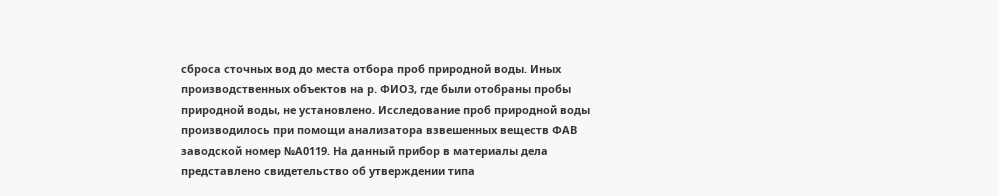сброса сточных вод до места отбора проб природной воды. Иных производственных объектов на р. ФИО3, где были отобраны пробы природной воды, не установлено. Исследование проб природной воды производилось при помощи анализатора взвешенных веществ ФАВ заводской номер №А0119. На данный прибор в материалы дела представлено свидетельство об утверждении типа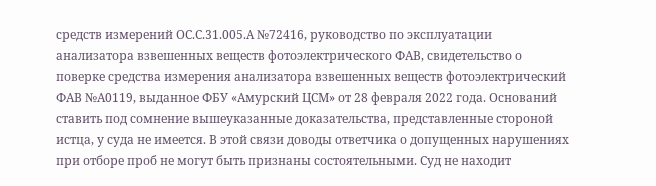средств измерений ОС.С.31.005.А №72416, руководство по эксплуатации анализатора взвешенных веществ фотоэлектрического ФАВ, свидетельство о поверке средства измерения анализатора взвешенных веществ фотоэлектрический ФАВ №А0119, выданное ФБУ «Амурский ЦСМ» от 28 февраля 2022 года. Оснований ставить под сомнение вышеуказанные доказательства, представленные стороной истца, у суда не имеется. В этой связи доводы ответчика о допущенных нарушениях при отборе проб не могут быть признаны состоятельными. Суд не находит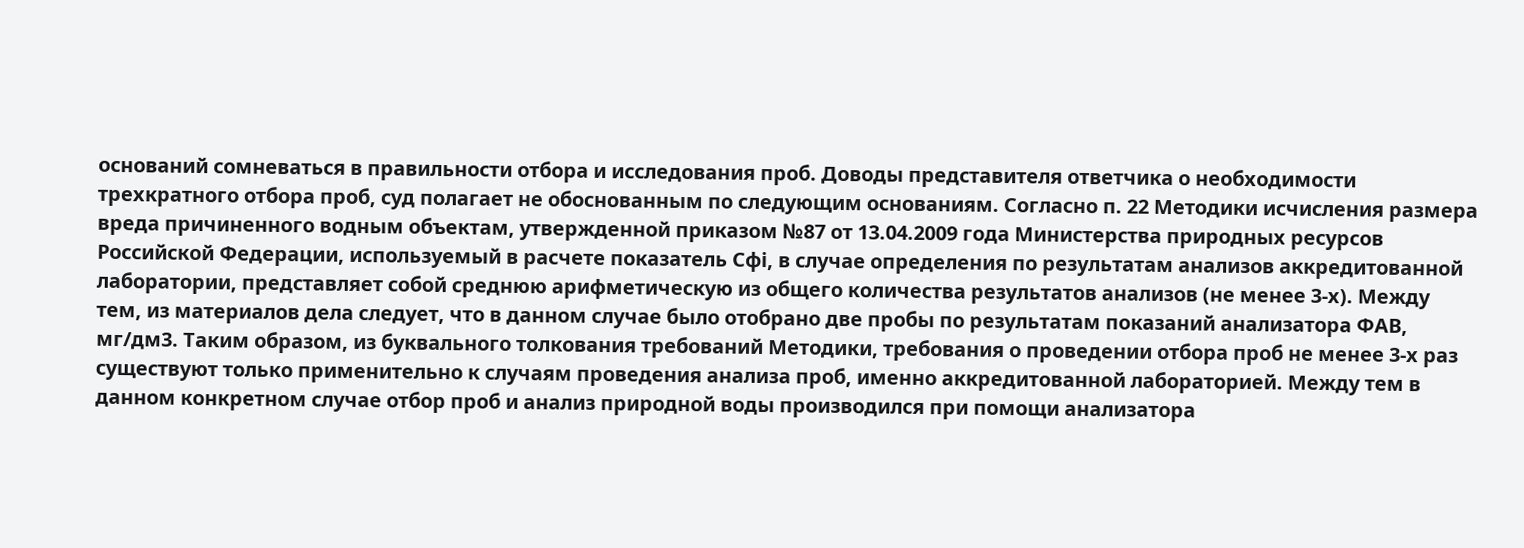оснований сомневаться в правильности отбора и исследования проб. Доводы представителя ответчика о необходимости трехкратного отбора проб, суд полагает не обоснованным по следующим основаниям. Согласно п. 22 Методики исчисления размера вреда причиненного водным объектам, утвержденной приказом №87 от 13.04.2009 года Министерства природных ресурсов Российской Федерации, используемый в расчете показатель Cфi, в случае определения по результатам анализов аккредитованной лаборатории, представляет собой среднюю арифметическую из общего количества результатов анализов (не менее 3-х). Между тем, из материалов дела следует, что в данном случае было отобрано две пробы по результатам показаний анализатора ФАВ, мг/дм3. Таким образом, из буквального толкования требований Методики, требования о проведении отбора проб не менее 3-х раз существуют только применительно к случаям проведения анализа проб, именно аккредитованной лабораторией. Между тем в данном конкретном случае отбор проб и анализ природной воды производился при помощи анализатора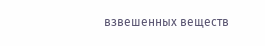взвешенных веществ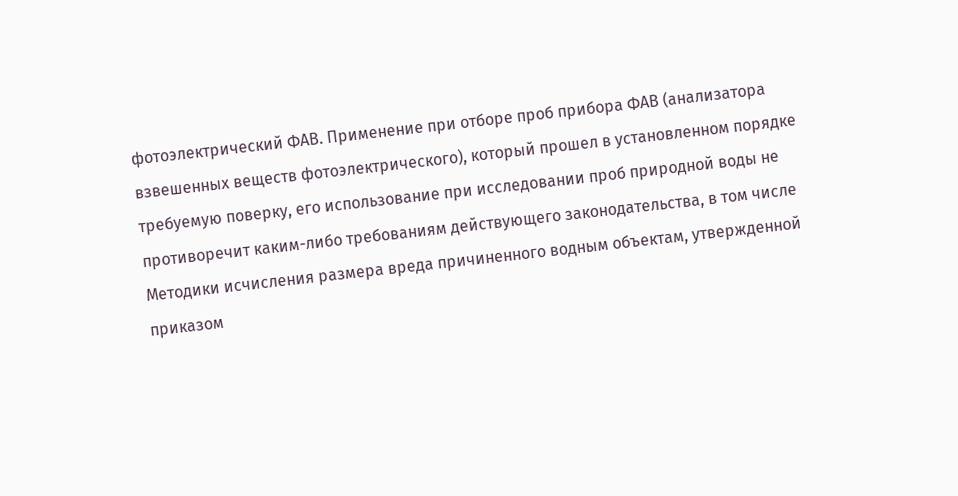фотоэлектрический ФАВ. Применение при отборе проб прибора ФАВ (анализатора взвешенных веществ фотоэлектрического), который прошел в установленном порядке требуемую поверку, его использование при исследовании проб природной воды не противоречит каким-либо требованиям действующего законодательства, в том числе Методики исчисления размера вреда причиненного водным объектам, утвержденной приказом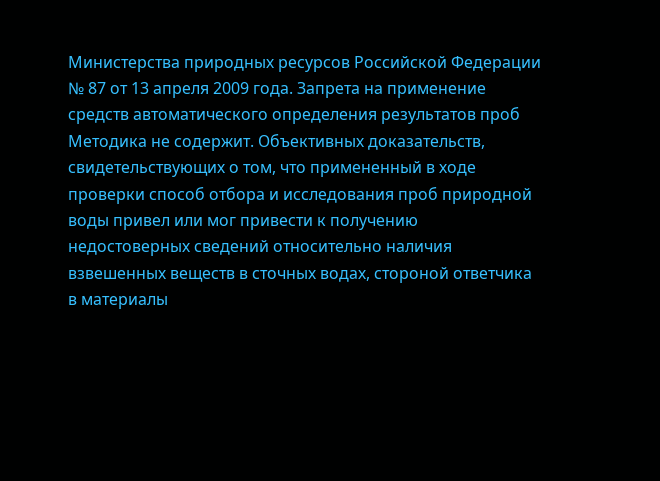Министерства природных ресурсов Российской Федерации № 87 от 13 апреля 2009 года. Запрета на применение средств автоматического определения результатов проб Методика не содержит. Объективных доказательств, свидетельствующих о том, что примененный в ходе проверки способ отбора и исследования проб природной воды привел или мог привести к получению недостоверных сведений относительно наличия взвешенных веществ в сточных водах, стороной ответчика в материалы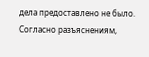дела предоставлено не было. Согласно разъяснениям,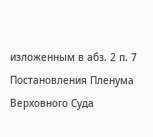изложенным в абз. 2 п. 7 Постановления Пленума Верховного Суда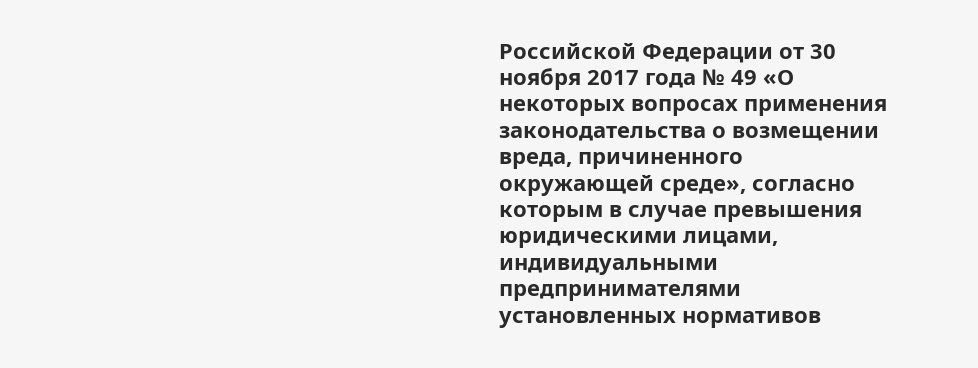Российской Федерации от 30 ноября 2017 года № 49 «О некоторых вопросах применения законодательства о возмещении вреда, причиненного окружающей среде», согласно которым в случае превышения юридическими лицами, индивидуальными предпринимателями установленных нормативов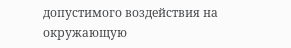допустимого воздействия на окружающую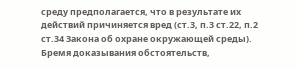среду предполагается, что в результате их действий причиняется вред (ст.3, п.3 ст.22, п.2 ст.34 Закона об охране окружающей среды). Бремя доказывания обстоятельств,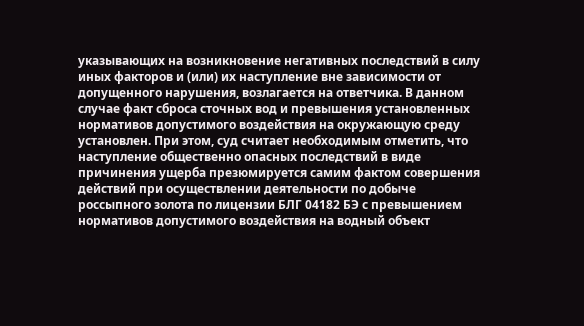указывающих на возникновение негативных последствий в силу иных факторов и (или) их наступление вне зависимости от допущенного нарушения, возлагается на ответчика. В данном случае факт сброса сточных вод и превышения установленных нормативов допустимого воздействия на окружающую среду установлен. При этом, суд считает необходимым отметить, что наступление общественно опасных последствий в виде причинения ущерба презюмируется самим фактом совершения действий при осуществлении деятельности по добыче россыпного золота по лицензии БЛГ 04182 БЭ с превышением нормативов допустимого воздействия на водный объект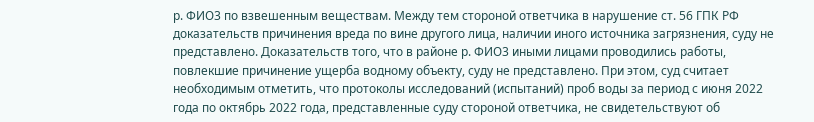р. ФИО3 по взвешенным веществам. Между тем стороной ответчика в нарушение ст. 56 ГПК РФ доказательств причинения вреда по вине другого лица, наличии иного источника загрязнения, суду не представлено. Доказательств того, что в районе р. ФИО3 иными лицами проводились работы, повлекшие причинение ущерба водному объекту, суду не представлено. При этом, суд считает необходимым отметить, что протоколы исследований (испытаний) проб воды за период с июня 2022 года по октябрь 2022 года, представленные суду стороной ответчика, не свидетельствуют об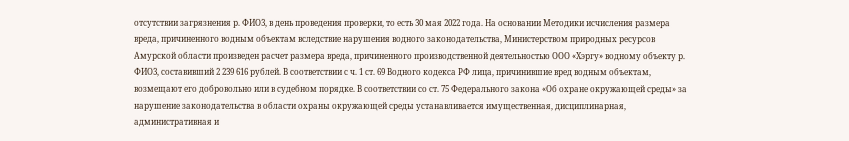отсутствии загрязнения р. ФИО3, в день проведения проверки, то есть 30 мая 2022 года. На основании Методики исчисления размера вреда, причиненного водным объектам вследствие нарушения водного законодательства, Министерством природных ресурсов Амурской области произведен расчет размера вреда, причиненного производственной деятельностью ООО «Хэргу» водному объекту р. ФИО3, составивший 2 239 616 рублей. В соответствии с ч. 1 ст. 69 Водного кодекса РФ лица, причинившие вред водным объектам, возмещают его добровольно или в судебном порядке. В соответствии со ст. 75 Федерального закона «Об охране окружающей среды» за нарушение законодательства в области охраны окружающей среды устанавливается имущественная, дисциплинарная, административная и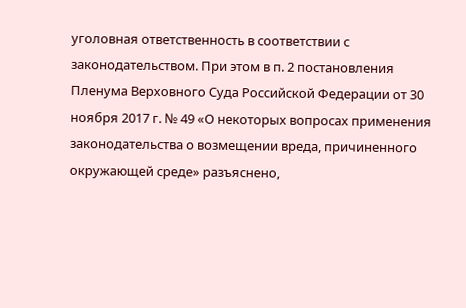уголовная ответственность в соответствии с законодательством. При этом в п. 2 постановления Пленума Верховного Суда Российской Федерации от 30 ноября 2017 г. № 49 «О некоторых вопросах применения законодательства о возмещении вреда, причиненного окружающей среде» разъяснено,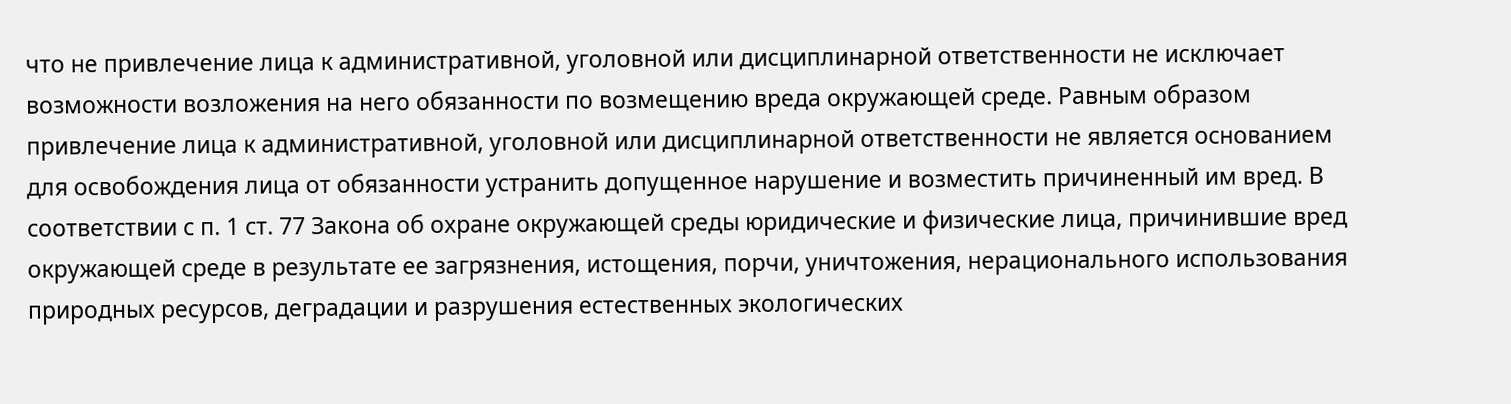что не привлечение лица к административной, уголовной или дисциплинарной ответственности не исключает возможности возложения на него обязанности по возмещению вреда окружающей среде. Равным образом привлечение лица к административной, уголовной или дисциплинарной ответственности не является основанием для освобождения лица от обязанности устранить допущенное нарушение и возместить причиненный им вред. В соответствии с п. 1 ст. 77 Закона об охране окружающей среды юридические и физические лица, причинившие вред окружающей среде в результате ее загрязнения, истощения, порчи, уничтожения, нерационального использования природных ресурсов, деградации и разрушения естественных экологических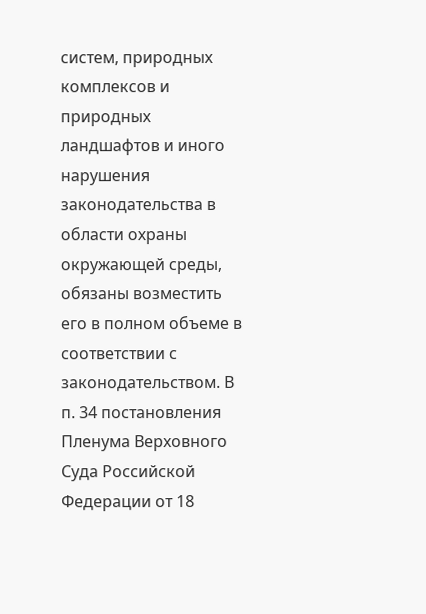систем, природных комплексов и природных ландшафтов и иного нарушения законодательства в области охраны окружающей среды, обязаны возместить его в полном объеме в соответствии с законодательством. В п. 34 постановления Пленума Верховного Суда Российской Федерации от 18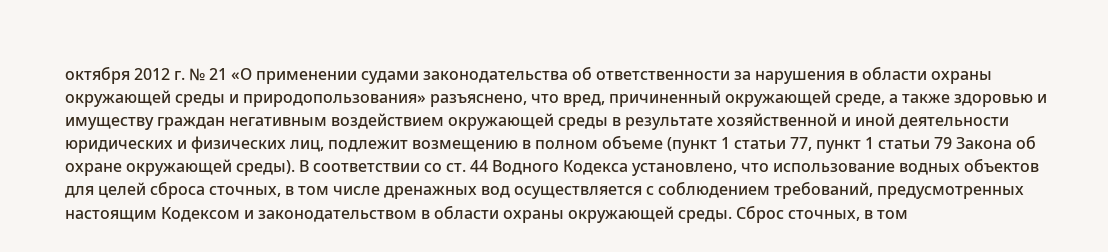октября 2012 г. № 21 «О применении судами законодательства об ответственности за нарушения в области охраны окружающей среды и природопользования» разъяснено, что вред, причиненный окружающей среде, а также здоровью и имуществу граждан негативным воздействием окружающей среды в результате хозяйственной и иной деятельности юридических и физических лиц, подлежит возмещению в полном объеме (пункт 1 статьи 77, пункт 1 статьи 79 Закона об охране окружающей среды). В соответствии со ст. 44 Водного Кодекса установлено, что использование водных объектов для целей сброса сточных, в том числе дренажных вод осуществляется с соблюдением требований, предусмотренных настоящим Кодексом и законодательством в области охраны окружающей среды. Сброс сточных, в том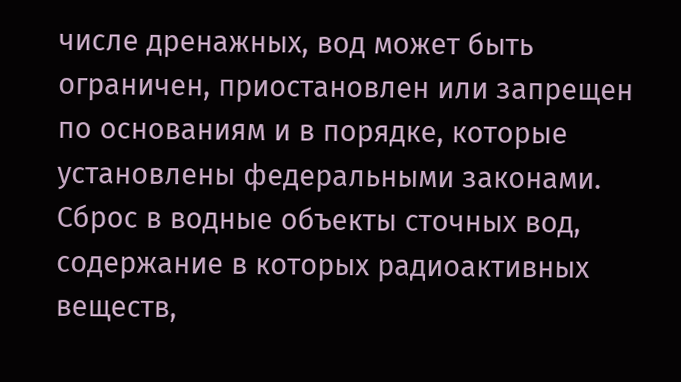числе дренажных, вод может быть ограничен, приостановлен или запрещен по основаниям и в порядке, которые установлены федеральными законами. Сброс в водные объекты сточных вод, содержание в которых радиоактивных веществ,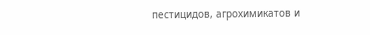пестицидов, агрохимикатов и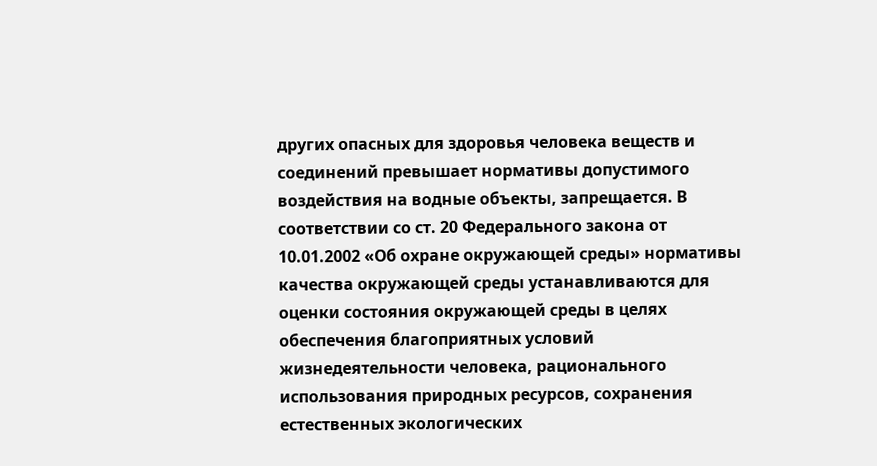других опасных для здоровья человека веществ и соединений превышает нормативы допустимого воздействия на водные объекты, запрещается. В соответствии со ст. 20 Федерального закона от 10.01.2002 «Об охране окружающей среды» нормативы качества окружающей среды устанавливаются для оценки состояния окружающей среды в целях обеспечения благоприятных условий жизнедеятельности человека, рационального использования природных ресурсов, сохранения естественных экологических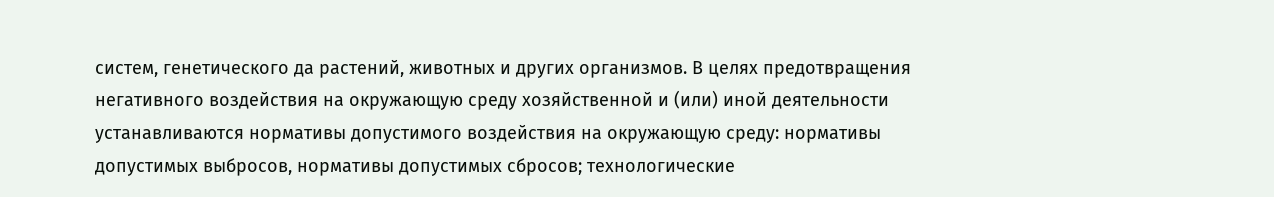систем, генетического да растений, животных и других организмов. В целях предотвращения негативного воздействия на окружающую среду хозяйственной и (или) иной деятельности устанавливаются нормативы допустимого воздействия на окружающую среду: нормативы допустимых выбросов, нормативы допустимых сбросов; технологические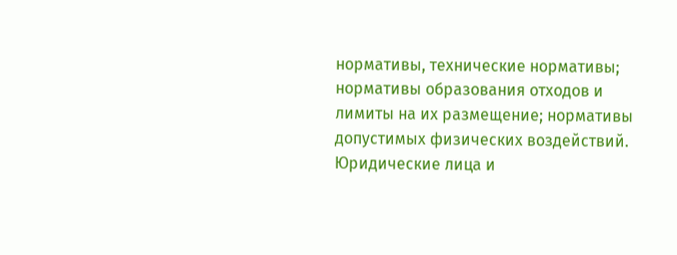нормативы, технические нормативы; нормативы образования отходов и лимиты на их размещение; нормативы допустимых физических воздействий. Юридические лица и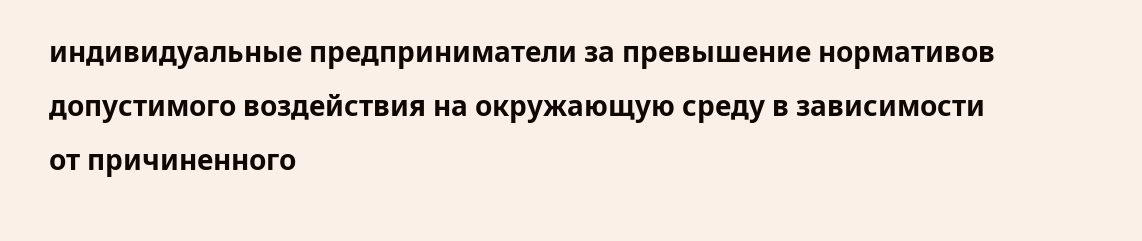индивидуальные предприниматели за превышение нормативов допустимого воздействия на окружающую среду в зависимости от причиненного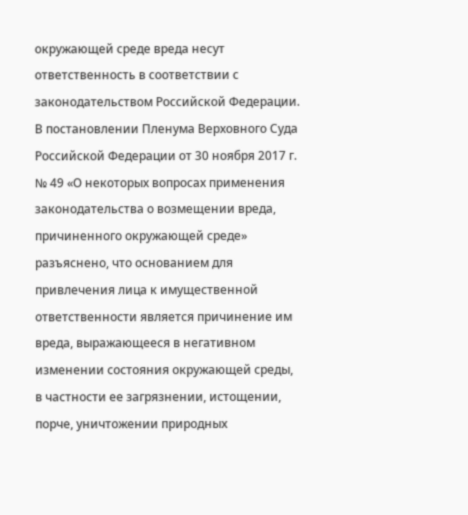окружающей среде вреда несут ответственность в соответствии с законодательством Российской Федерации. В постановлении Пленума Верховного Суда Российской Федерации от 30 ноября 2017 г. № 49 «О некоторых вопросах применения законодательства о возмещении вреда, причиненного окружающей среде» разъяснено, что основанием для привлечения лица к имущественной ответственности является причинение им вреда, выражающееся в негативном изменении состояния окружающей среды, в частности ее загрязнении, истощении, порче, уничтожении природных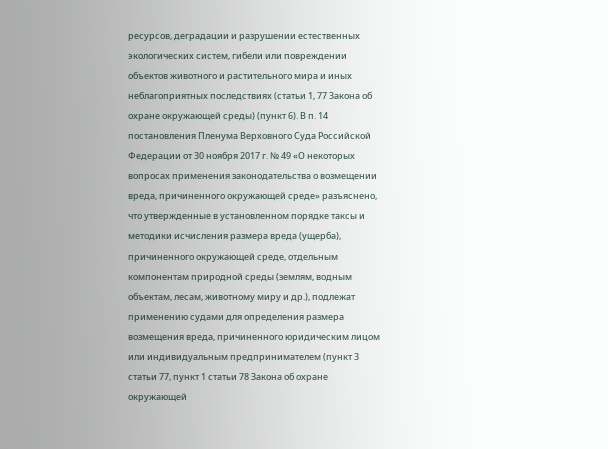ресурсов, деградации и разрушении естественных экологических систем, гибели или повреждении объектов животного и растительного мира и иных неблагоприятных последствиях (статьи 1, 77 Закона об охране окружающей среды) (пункт 6). В п. 14 постановления Пленума Верховного Суда Российской Федерации от 30 ноября 2017 г. № 49 «О некоторых вопросах применения законодательства о возмещении вреда, причиненного окружающей среде» разъяснено, что утвержденные в установленном порядке таксы и методики исчисления размера вреда (ущерба), причиненного окружающей среде, отдельным компонентам природной среды (землям, водным объектам, лесам, животному миру и др.), подлежат применению судами для определения размера возмещения вреда, причиненного юридическим лицом или индивидуальным предпринимателем (пункт 3 статьи 77, пункт 1 статьи 78 Закона об охране окружающей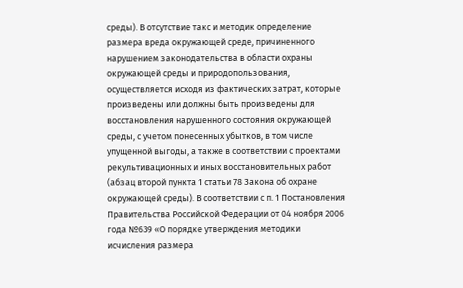среды). В отсутствие такс и методик определение размера вреда окружающей среде, причиненного нарушением законодательства в области охраны окружающей среды и природопользования, осуществляется исходя из фактических затрат, которые произведены или должны быть произведены для восстановления нарушенного состояния окружающей среды, с учетом понесенных убытков, в том числе упущенной выгоды, а также в соответствии с проектами рекультивационных и иных восстановительных работ (абзац второй пункта 1 статьи 78 Закона об охране окружающей среды). В соответствии с п. 1 Постановления Правительства Российской Федерации от 04 ноября 2006 года №639 «О порядке утверждения методики исчисления размера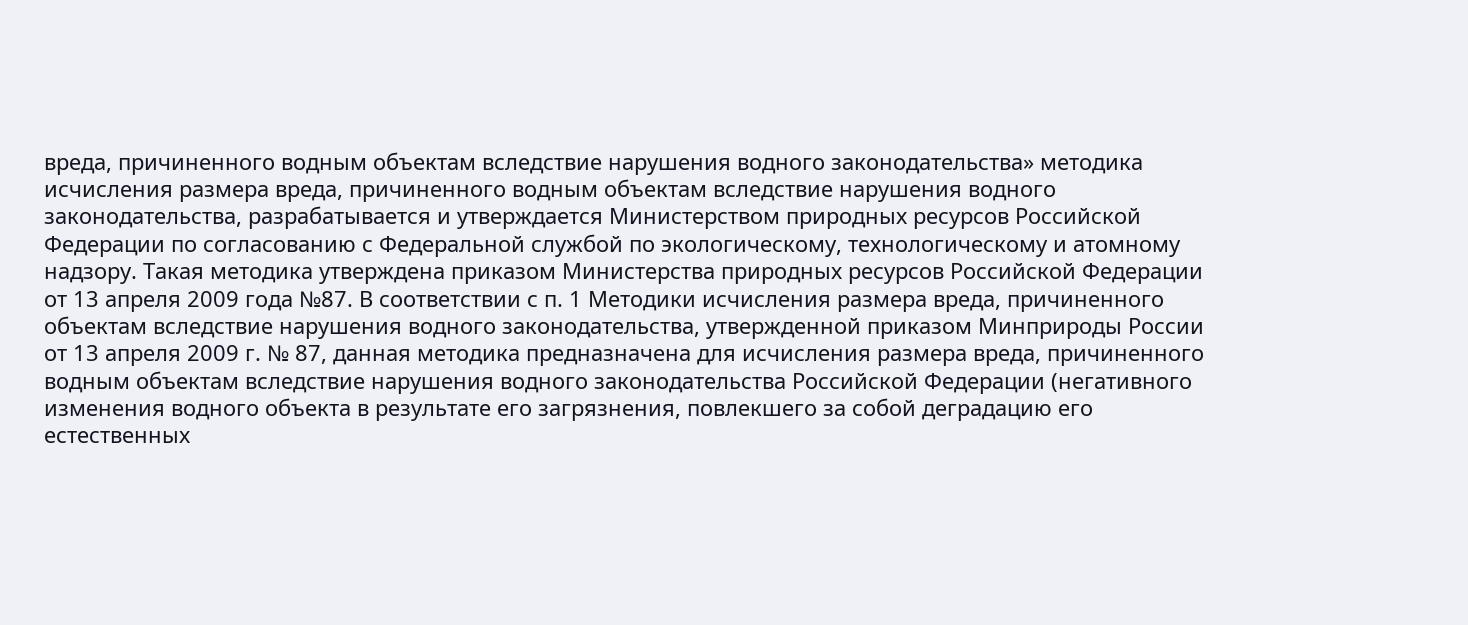вреда, причиненного водным объектам вследствие нарушения водного законодательства» методика исчисления размера вреда, причиненного водным объектам вследствие нарушения водного законодательства, разрабатывается и утверждается Министерством природных ресурсов Российской Федерации по согласованию с Федеральной службой по экологическому, технологическому и атомному надзору. Такая методика утверждена приказом Министерства природных ресурсов Российской Федерации от 13 апреля 2009 года №87. В соответствии с п. 1 Методики исчисления размера вреда, причиненного объектам вследствие нарушения водного законодательства, утвержденной приказом Минприроды России от 13 апреля 2009 г. № 87, данная методика предназначена для исчисления размера вреда, причиненного водным объектам вследствие нарушения водного законодательства Российской Федерации (негативного изменения водного объекта в результате его загрязнения, повлекшего за собой деградацию его естественных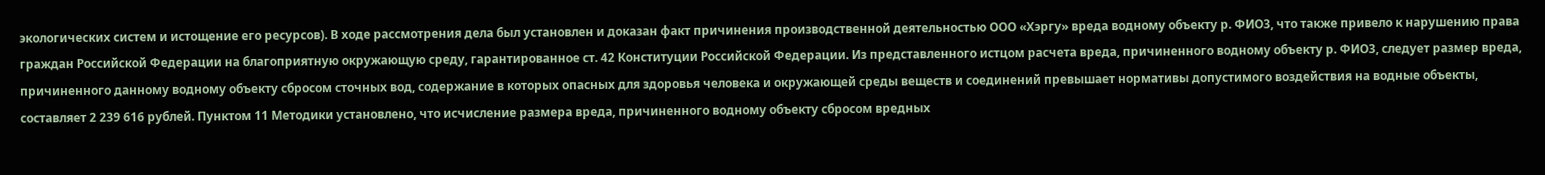экологических систем и истощение его ресурсов). В ходе рассмотрения дела был установлен и доказан факт причинения производственной деятельностью ООО «Хэргу» вреда водному объекту р. ФИО3, что также привело к нарушению права граждан Российской Федерации на благоприятную окружающую среду, гарантированное ст. 42 Конституции Российской Федерации. Из представленного истцом расчета вреда, причиненного водному объекту р. ФИО3, следует размер вреда, причиненного данному водному объекту сбросом сточных вод, содержание в которых опасных для здоровья человека и окружающей среды веществ и соединений превышает нормативы допустимого воздействия на водные объекты, составляет 2 239 616 рублей. Пунктом 11 Методики установлено, что исчисление размера вреда, причиненного водному объекту сбросом вредных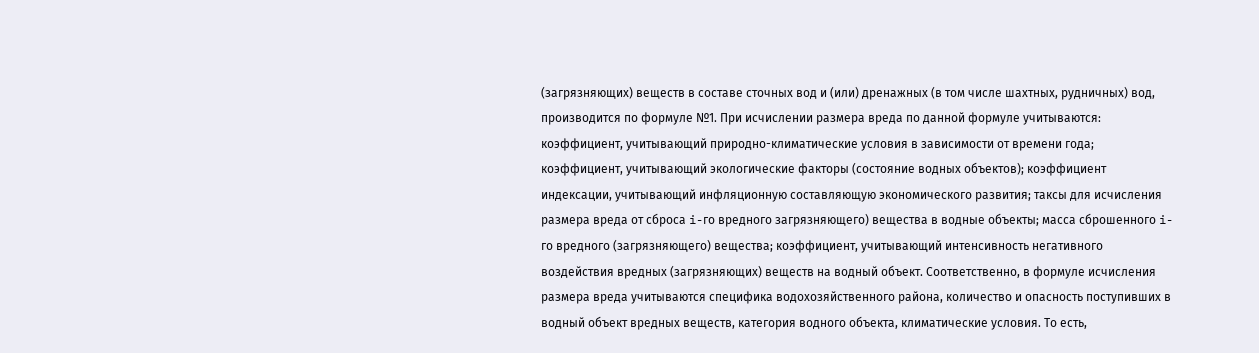(загрязняющих) веществ в составе сточных вод и (или) дренажных (в том числе шахтных, рудничных) вод, производится по формуле №1. При исчислении размера вреда по данной формуле учитываются: коэффициент, учитывающий природно-климатические условия в зависимости от времени года; коэффициент, учитывающий экологические факторы (состояние водных объектов); коэффициент индексации, учитывающий инфляционную составляющую экономического развития; таксы для исчисления размера вреда от сброса i-го вредного загрязняющего) вещества в водные объекты; масса сброшенного i-го вредного (загрязняющего) вещества; коэффициент, учитывающий интенсивность негативного воздействия вредных (загрязняющих) веществ на водный объект. Соответственно, в формуле исчисления размера вреда учитываются специфика водохозяйственного района, количество и опасность поступивших в водный объект вредных веществ, категория водного объекта, климатические условия. То есть,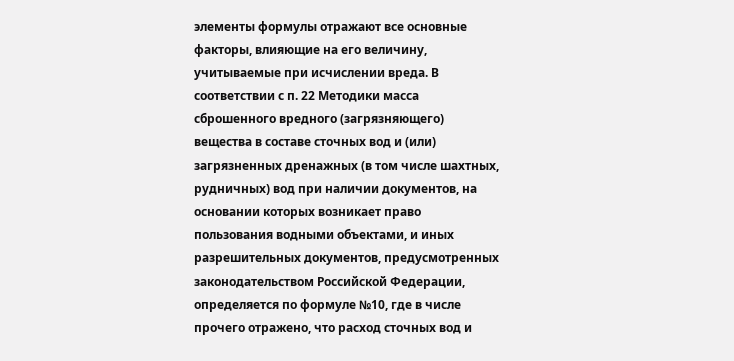элементы формулы отражают все основные факторы, влияющие на его величину, учитываемые при исчислении вреда. В соответствии с п. 22 Методики масса сброшенного вредного (загрязняющего) вещества в составе сточных вод и (или) загрязненных дренажных (в том числе шахтных, рудничных) вод при наличии документов, на основании которых возникает право пользования водными объектами, и иных разрешительных документов, предусмотренных законодательством Российской Федерации, определяется по формуле №10, где в числе прочего отражено, что расход сточных вод и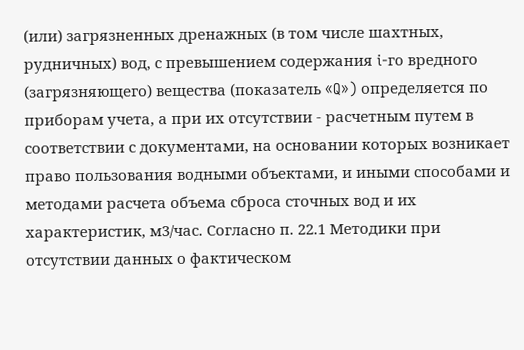(или) загрязненных дренажных (в том числе шахтных, рудничных) вод, с превышением содержания i-гo вредного (загрязняющего) вещества (показатель «Q») определяется по приборам учета, а при их отсутствии - расчетным путем в соответствии с документами, на основании которых возникает право пользования водными объектами, и иными способами и методами расчета объема сброса сточных вод и их характеристик, м3/час. Согласно п. 22.1 Методики при отсутствии данных о фактическом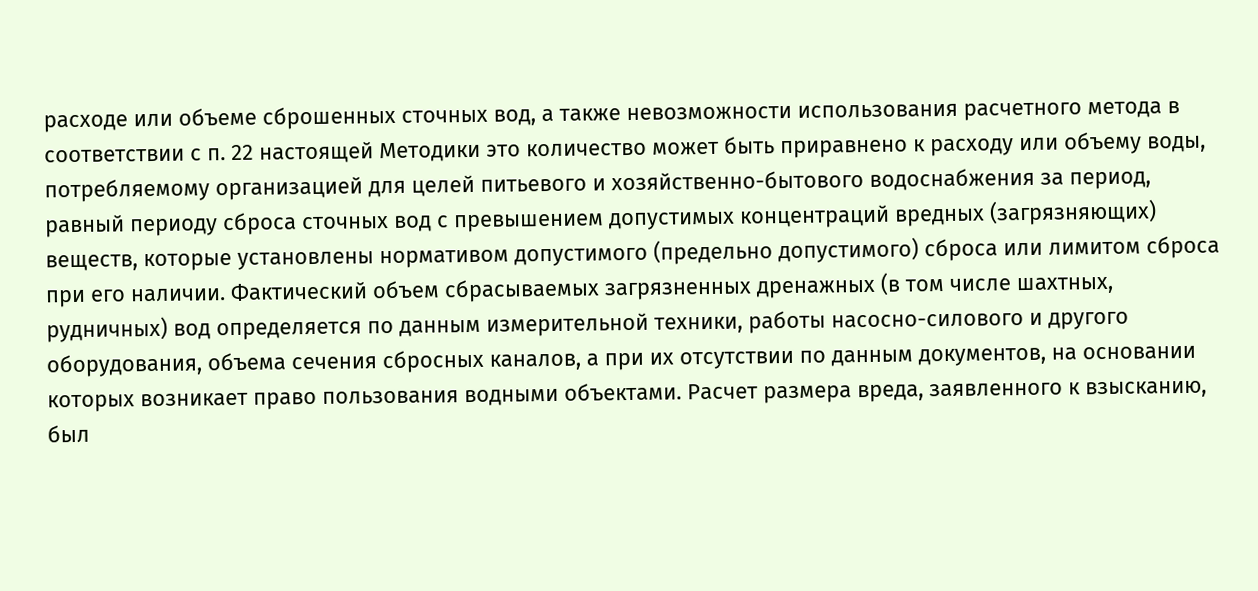расходе или объеме сброшенных сточных вод, а также невозможности использования расчетного метода в соответствии с п. 22 настоящей Методики это количество может быть приравнено к расходу или объему воды, потребляемому организацией для целей питьевого и хозяйственно-бытового водоснабжения за период, равный периоду сброса сточных вод с превышением допустимых концентраций вредных (загрязняющих) веществ, которые установлены нормативом допустимого (предельно допустимого) сброса или лимитом сброса при его наличии. Фактический объем сбрасываемых загрязненных дренажных (в том числе шахтных, рудничных) вод определяется по данным измерительной техники, работы насосно-силового и другого оборудования, объема сечения сбросных каналов, а при их отсутствии по данным документов, на основании которых возникает право пользования водными объектами. Расчет размера вреда, заявленного к взысканию, был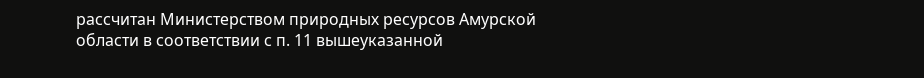рассчитан Министерством природных ресурсов Амурской области в соответствии с п. 11 вышеуказанной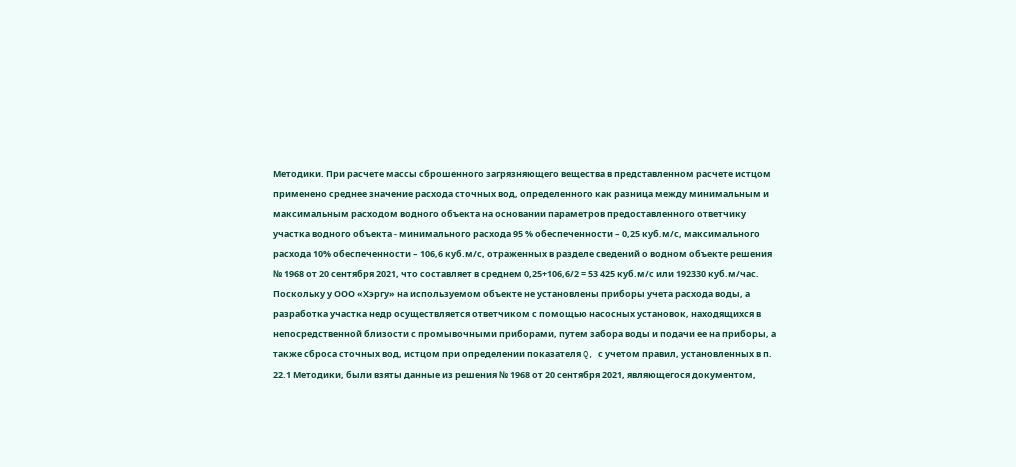Методики. При расчете массы сброшенного загрязняющего вещества в представленном расчете истцом применено среднее значение расхода сточных вод, определенного как разница между минимальным и максимальным расходом водного объекта на основании параметров предоставленного ответчику участка водного объекта - минимального расхода 95 % обеспеченности – 0,25 куб.м/с, максимального расхода 10% обеспеченности – 106,6 куб.м/с, отраженных в разделе сведений о водном объекте решения № 1968 от 20 сентября 2021, что составляет в среднем 0,25+106,6/2 = 53 425 куб.м/с или 192330 куб.м/час. Поскольку у ООО «Хэргу» на используемом объекте не установлены приборы учета расхода воды, а разработка участка недр осуществляется ответчиком с помощью насосных установок, находящихся в непосредственной близости с промывочными приборами, путем забора воды и подачи ее на приборы, а также сброса сточных вод, истцом при определении показателя Q, с учетом правил, установленных в п. 22.1 Методики, были взяты данные из решения № 1968 от 20 сентября 2021, являющегося документом,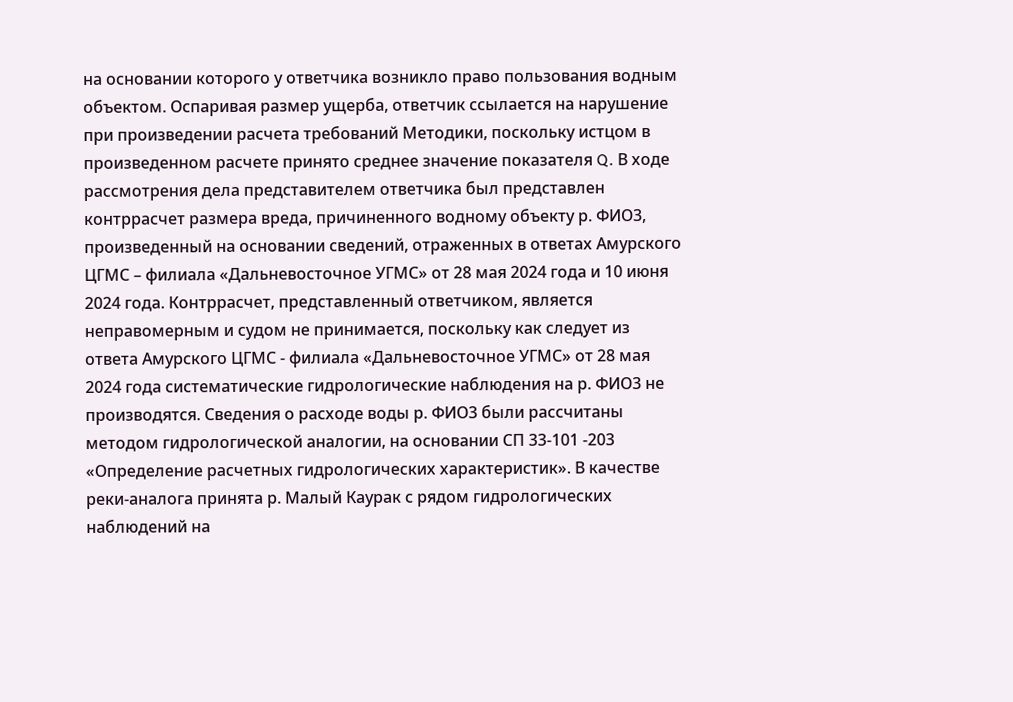на основании которого у ответчика возникло право пользования водным объектом. Оспаривая размер ущерба, ответчик ссылается на нарушение при произведении расчета требований Методики, поскольку истцом в произведенном расчете принято среднее значение показателя Q. В ходе рассмотрения дела представителем ответчика был представлен контррасчет размера вреда, причиненного водному объекту р. ФИО3, произведенный на основании сведений, отраженных в ответах Амурского ЦГМС – филиала «Дальневосточное УГМС» от 28 мая 2024 года и 10 июня 2024 года. Контррасчет, представленный ответчиком, является неправомерным и судом не принимается, поскольку как следует из ответа Амурского ЦГМС - филиала «Дальневосточное УГМС» от 28 мая 2024 года систематические гидрологические наблюдения на р. ФИО3 не производятся. Сведения о расходе воды р. ФИО3 были рассчитаны методом гидрологической аналогии, на основании СП 33-101 -203 «Определение расчетных гидрологических характеристик». В качестве реки-аналога принята р. Малый Каурак с рядом гидрологических наблюдений на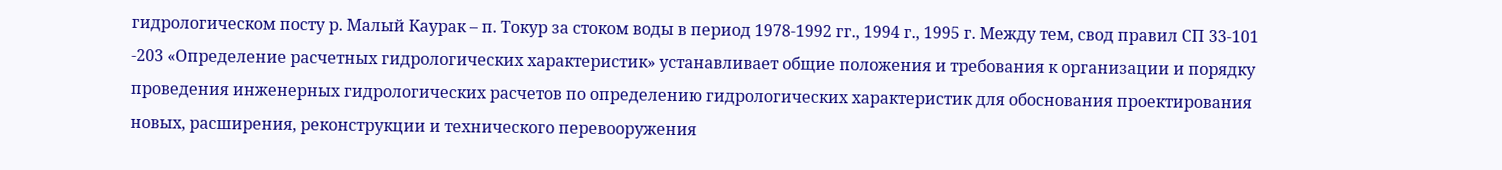гидрологическом посту р. Малый Каурак – п. Токур за стоком воды в период 1978-1992 гг., 1994 г., 1995 г. Между тем, свод правил СП 33-101 -203 «Определение расчетных гидрологических характеристик» устанавливает общие положения и требования к организации и порядку проведения инженерных гидрологических расчетов по определению гидрологических характеристик для обоснования проектирования новых, расширения, реконструкции и технического перевооружения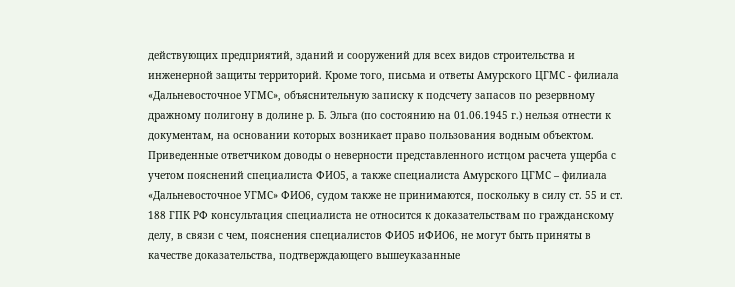действующих предприятий, зданий и сооружений для всех видов строительства и инженерной защиты территорий. Кроме того, письма и ответы Амурского ЦГМС - филиала «Дальневосточное УГМС», объяснительную записку к подсчету запасов по резервному дражному полигону в долине р. Б. Эльга (по состоянию на 01.06.1945 г.) нельзя отнести к документам, на основании которых возникает право пользования водным объектом. Приведенные ответчиком доводы о неверности представленного истцом расчета ущерба с учетом пояснений специалиста ФИО5, а также специалиста Амурского ЦГМС – филиала «Дальневосточное УГМС» ФИО6, судом также не принимаются, поскольку в силу ст. 55 и ст. 188 ГПК РФ консультация специалиста не относится к доказательствам по гражданскому делу, в связи с чем, пояснения специалистов ФИО5 иФИО6, не могут быть приняты в качестве доказательства, подтверждающего вышеуказанные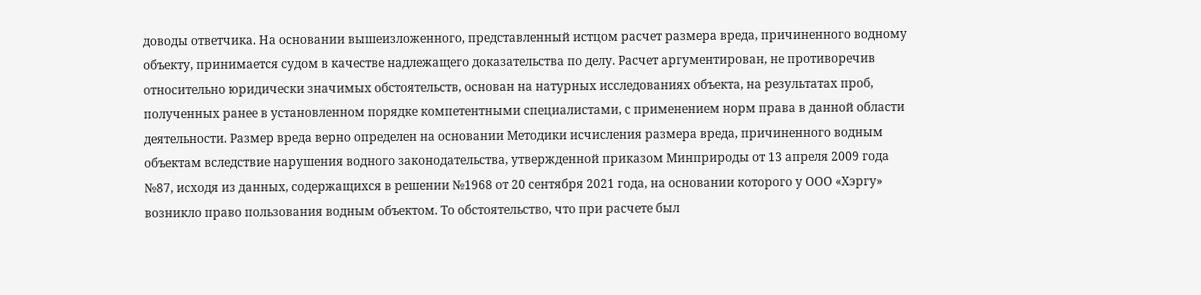доводы ответчика. На основании вышеизложенного, представленный истцом расчет размера вреда, причиненного водному объекту, принимается судом в качестве надлежащего доказательства по делу. Расчет аргументирован, не противоречив относительно юридически значимых обстоятельств, основан на натурных исследованиях объекта, на результатах проб, полученных ранее в установленном порядке компетентными специалистами, с применением норм права в данной области деятельности. Размер вреда верно определен на основании Методики исчисления размера вреда, причиненного водным объектам вследствие нарушения водного законодательства, утвержденной приказом Минприроды от 13 апреля 2009 года №87, исходя из данных, содержащихся в решении №1968 от 20 сентября 2021 года, на основании которого у ООО «Хэргу» возникло право пользования водным объектом. То обстоятельство, что при расчете был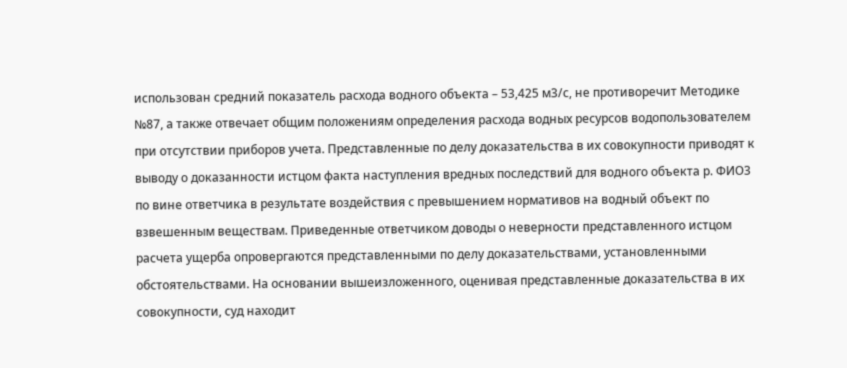использован средний показатель расхода водного объекта – 53,425 м3/с, не противоречит Методике №87, а также отвечает общим положениям определения расхода водных ресурсов водопользователем при отсутствии приборов учета. Представленные по делу доказательства в их совокупности приводят к выводу о доказанности истцом факта наступления вредных последствий для водного объекта р. ФИО3 по вине ответчика в результате воздействия с превышением нормативов на водный объект по взвешенным веществам. Приведенные ответчиком доводы о неверности представленного истцом расчета ущерба опровергаются представленными по делу доказательствами, установленными обстоятельствами. На основании вышеизложенного, оценивая представленные доказательства в их совокупности, суд находит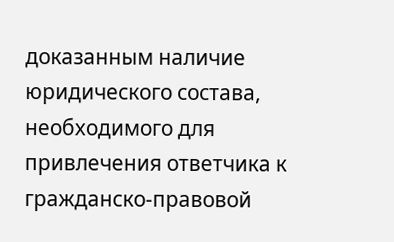доказанным наличие юридического состава, необходимого для привлечения ответчика к гражданско-правовой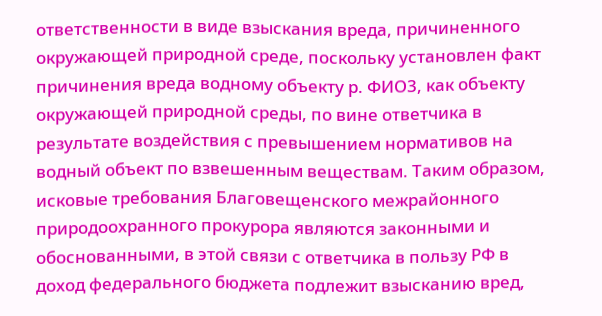ответственности в виде взыскания вреда, причиненного окружающей природной среде, поскольку установлен факт причинения вреда водному объекту р. ФИО3, как объекту окружающей природной среды, по вине ответчика в результате воздействия с превышением нормативов на водный объект по взвешенным веществам. Таким образом, исковые требования Благовещенского межрайонного природоохранного прокурора являются законными и обоснованными, в этой связи с ответчика в пользу РФ в доход федерального бюджета подлежит взысканию вред,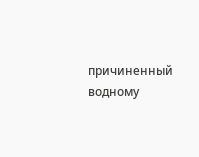причиненный водному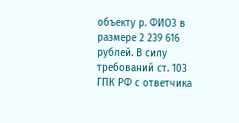объекту р. ФИО3 в размере 2 239 616 рублей. В силу требований ст. 103 ГПК РФ с ответчика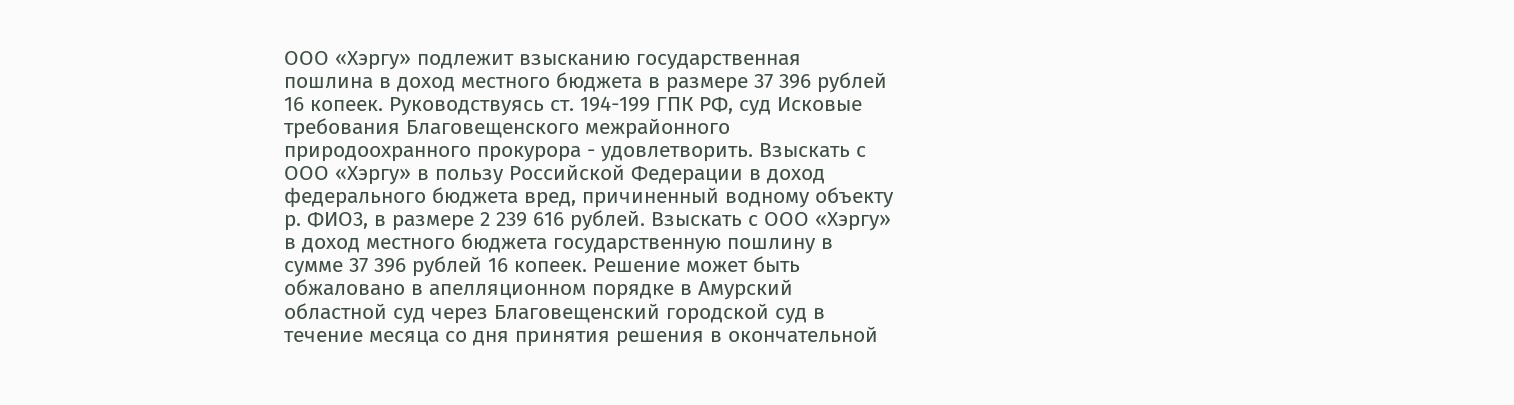ООО «Хэргу» подлежит взысканию государственная пошлина в доход местного бюджета в размере 37 396 рублей 16 копеек. Руководствуясь ст. 194-199 ГПК РФ, суд Исковые требования Благовещенского межрайонного природоохранного прокурора - удовлетворить. Взыскать с ООО «Хэргу» в пользу Российской Федерации в доход федерального бюджета вред, причиненный водному объекту р. ФИО3, в размере 2 239 616 рублей. Взыскать с ООО «Хэргу» в доход местного бюджета государственную пошлину в сумме 37 396 рублей 16 копеек. Решение может быть обжаловано в апелляционном порядке в Амурский областной суд через Благовещенский городской суд в течение месяца со дня принятия решения в окончательной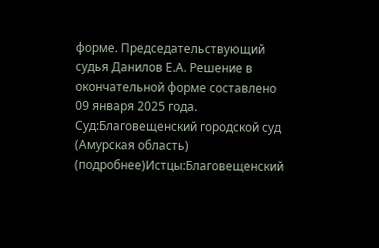форме. Председательствующий судья Данилов Е.А. Решение в окончательной форме составлено 09 января 2025 года. Суд:Благовещенский городской суд (Амурская область) (подробнее)Истцы:Благовещенский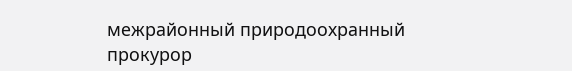межрайонный природоохранный прокурор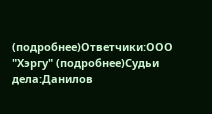(подробнее)Ответчики:ООО "Хэргу" (подробнее)Судьи дела:Данилов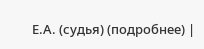Е.А. (судья) (подробнее) |